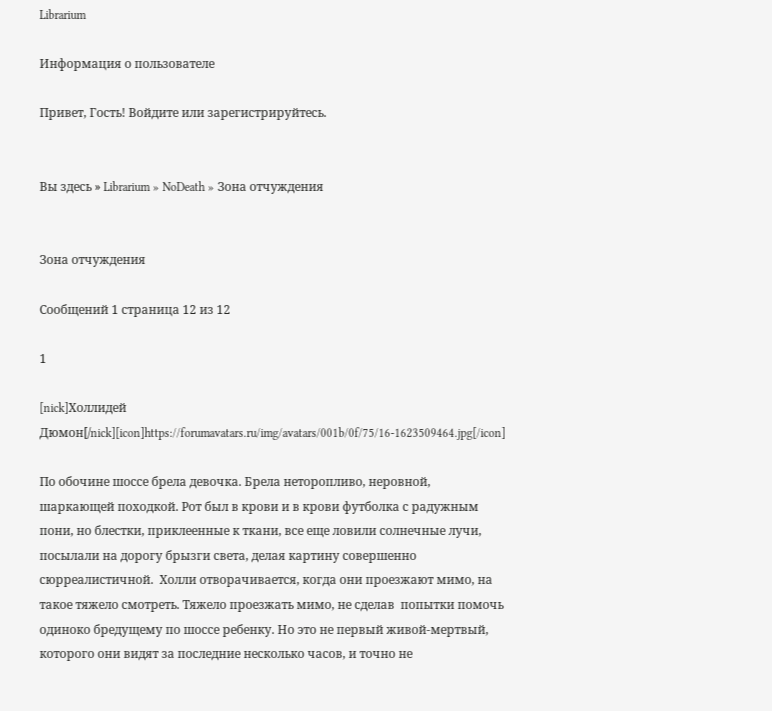Librarium

Информация о пользователе

Привет, Гость! Войдите или зарегистрируйтесь.


Вы здесь » Librarium » NoDeath » Зона отчуждения


Зона отчуждения

Сообщений 1 страница 12 из 12

1

[nick]Холлидей Дюмон[/nick][icon]https://forumavatars.ru/img/avatars/001b/0f/75/16-1623509464.jpg[/icon]

По обочине шоссе брела девочка. Брела неторопливо, неровной, шаркающей походкой. Рот был в крови и в крови футболка с радужным пони, но блестки, приклеенные к ткани, все еще ловили солнечные лучи, посылали на дорогу брызги света, делая картину совершенно сюрреалистичной.  Холли отворачивается, когда они проезжают мимо, на такое тяжело смотреть. Тяжело проезжать мимо, не сделав  попытки помочь одиноко бредущему по шоссе ребенку. Но это не первый живой-мертвый, которого они видят за последние несколько часов, и точно не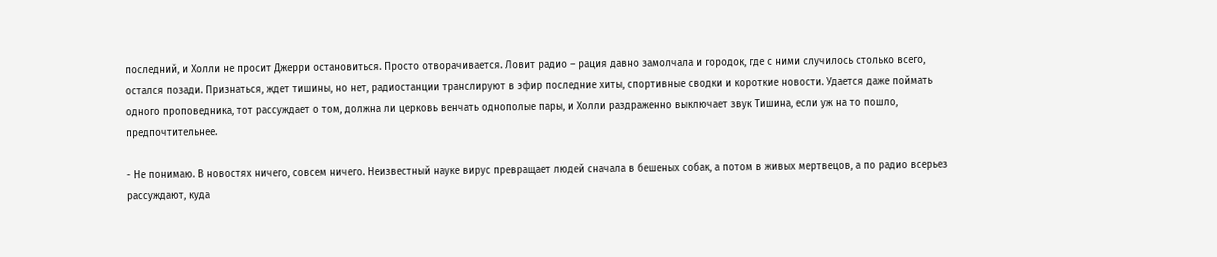последний, и Холли не просит Джерри остановиться. Просто отворачивается. Ловит радио – рация давно замолчала и городок, где с ними случилось столько всего, остался позади. Признаться, ждет тишины, но нет, радиостанции транслируют в эфир последние хиты, спортивные сводки и короткие новости. Удается даже поймать одного проповедника, тот рассуждает о том, должна ли церковь венчать однополые пары, и Холли раздраженно выключает звук Тишина, если уж на то пошло, предпочтительнее.

- Не понимаю. В новостях ничего, совсем ничего. Неизвестный науке вирус превращает людей сначала в бешеных собак, а потом в живых мертвецов, а по радио всерьез рассуждают, куда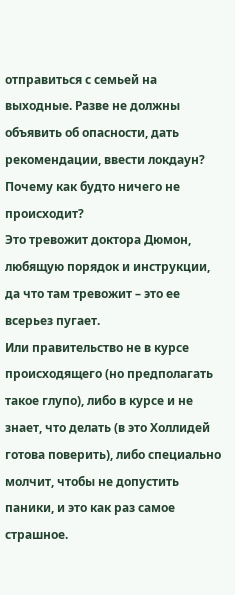отправиться с семьей на выходные. Разве не должны объявить об опасности, дать рекомендации, ввести локдаун? Почему как будто ничего не происходит?
Это тревожит доктора Дюмон, любящую порядок и инструкции, да что там тревожит – это ее всерьез пугает.
Или правительство не в курсе происходящего (но предполагать такое глупо), либо в курсе и не знает, что делать (в это Холлидей готова поверить), либо специально молчит, чтобы не допустить паники, и это как раз самое страшное.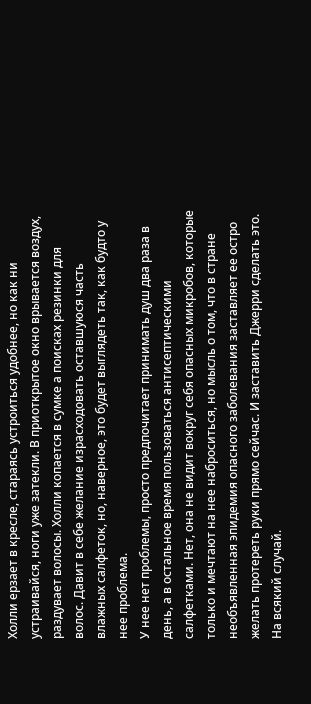Холли ерзает в кресле, стараясь устроиться удобнее, но как ни устраивайся, ноги уже затекли. В приоткрытое окно врывается воздух, раздувает волосы. Холли копается в сумке а поисках резинки для волос. Давит в себе желание израсходовать оставшуюся часть влажных салфеток, но, наверное, это будет выглядеть так, как будто у нее проблема.
У нее нет проблемы, просто предпочитает принимать душ два раза в день, а в остальное время пользоваться антисептическими салфетками. Нет, она не видит вокруг себя опасных микробов, которые только и мечтают на нее наброситься, но мысль о том, что в стране необъявленная эпидемия опасного заболевания заставляет ее остро желать протереть руки прямо сейчас. И заставить Джерри сделать это. На всякий случай.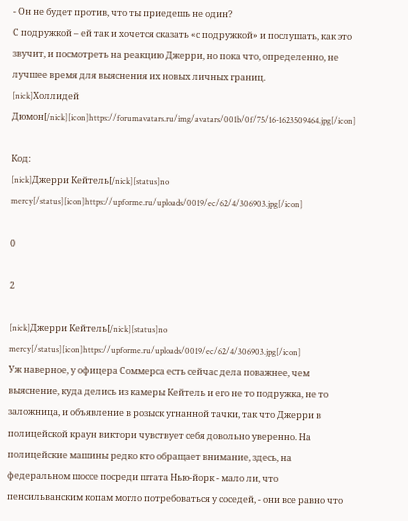- Он не будет против, что ты приедешь не один?
С подружкой – ей так и хочется сказать «с подружкой» и послушать, как это звучит, и посмотреть на реакцию Джерри, но пока что, определенно, не лучшее время для выяснения их новых личных границ.
[nick]Холлидей Дюмон[/nick][icon]https://forumavatars.ru/img/avatars/001b/0f/75/16-1623509464.jpg[/icon]

Код:
[nick]Джерри Кейтель[/nick][status]no mercy[/status][icon]https://upforme.ru/uploads/0019/ec/62/4/306903.jpg[/icon]

0

2

[nick]Джерри Кейтель[/nick][status]no mercy[/status][icon]https://upforme.ru/uploads/0019/ec/62/4/306903.jpg[/icon]
Уж наверное, у офицера Соммерса есть сейчас дела поважнее, чем выяснение, куда делись из камеры Кейтель и его не то подружка, не то заложница, и объявление в розыск угнанной тачки, так что Джерри в полицейской краун виктори чувствует себя довольно уверенно. На полицейские машины редко кто обращает внимание, здесь, на федеральном шоссе посреди штата Нью-йорк - мало ли, что пенсильванским копам могло потребоваться у соседей, - они все равно что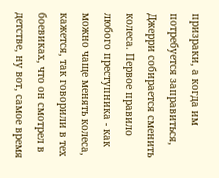призраки, а когда им потребуется заправиться, Джерри собирается сменить колеса. Первое правило любого преступника - как можно чаще менять колеса, кажется, так говорили в тех боевиках, что он смотрел в детстве, ну вот, самое время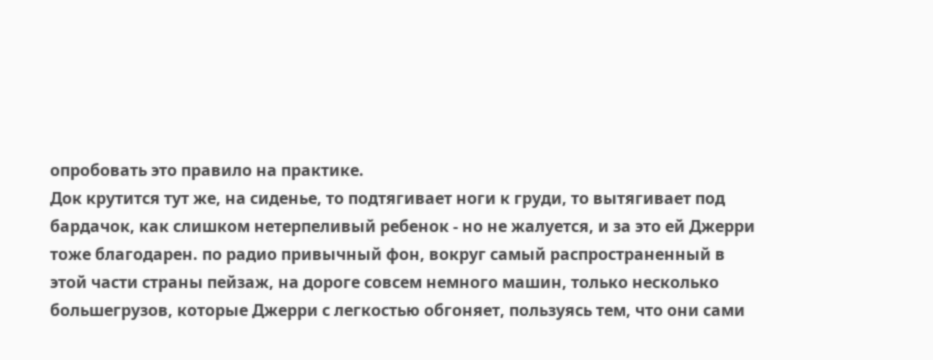опробовать это правило на практике.
Док крутится тут же, на сиденье, то подтягивает ноги к груди, то вытягивает под бардачок, как слишком нетерпеливый ребенок - но не жалуется, и за это ей Джерри тоже благодарен. по радио привычный фон, вокруг самый распространенный в этой части страны пейзаж, на дороге совсем немного машин, только несколько большегрузов, которые Джерри с легкостью обгоняет, пользуясь тем, что они сами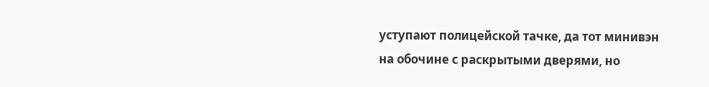уступают полицейской тачке, да тот минивэн на обочине с раскрытыми дверями, но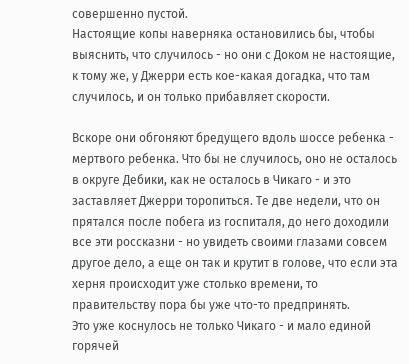совершенно пустой.
Настоящие копы наверняка остановились бы, чтобы выяснить, что случилось - но они с Доком не настоящие, к тому же, у Джерри есть кое-какая догадка, что там случилось, и он только прибавляет скорости.

Вскоре они обгоняют бредущего вдоль шоссе ребенка - мертвого ребенка. Что бы не случилось, оно не осталось в округе Дебики, как не осталось в Чикаго - и это заставляет Джерри торопиться. Те две недели, что он прятался после побега из госпиталя, до него доходили все эти россказни - но увидеть своими глазами совсем другое дело, а еще он так и крутит в голове, что если эта херня происходит уже столько времени, то правительству пора бы уже что-то предпринять.
Это уже коснулось не только Чикаго - и мало единой горячей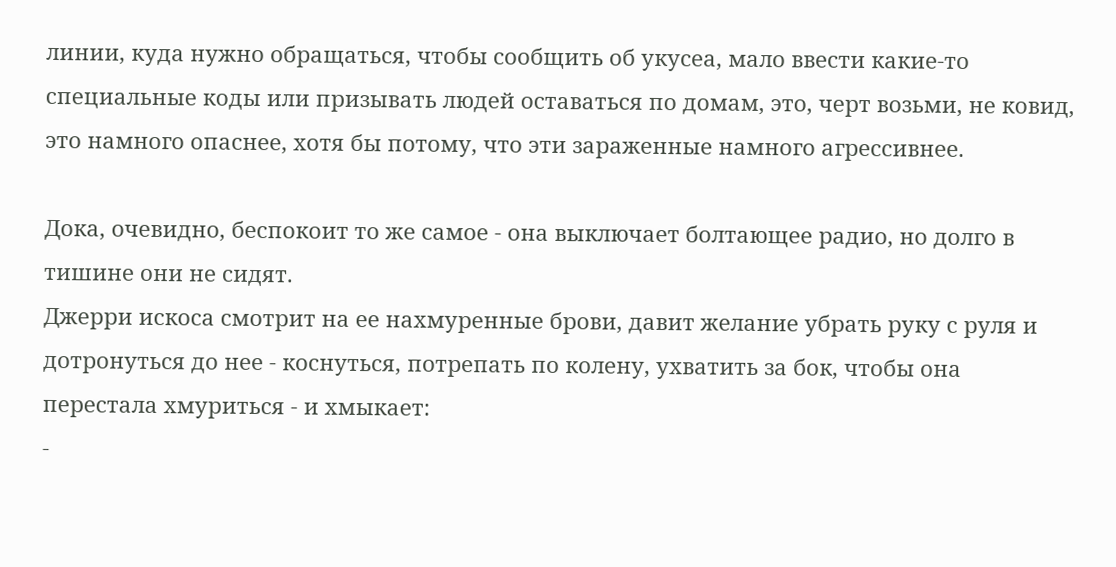линии, куда нужно обращаться, чтобы сообщить об укусеа, мало ввести какие-то специальные коды или призывать людей оставаться по домам, это, черт возьми, не ковид, это намного опаснее, хотя бы потому, что эти зараженные намного агрессивнее.

Дока, очевидно, беспокоит то же самое - она выключает болтающее радио, но долго в тишине они не сидят.
Джерри искоса смотрит на ее нахмуренные брови, давит желание убрать руку с руля и дотронуться до нее - коснуться, потрепать по колену, ухватить за бок, чтобы она перестала хмуриться - и хмыкает:
-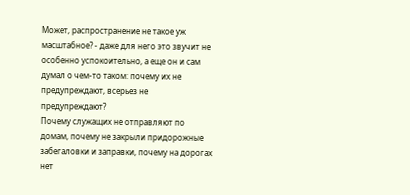Может, распространение не такое уж масштабное? - даже для него это звучит не особенно успокоительно, а еще он и сам думал о чем-то таком: почему их не предупреждают, всерьез не предупреждают?
Почему служащих не отправляют по домам, почему не закрыли придорожные забегаловки и заправки, почему на дорогах нет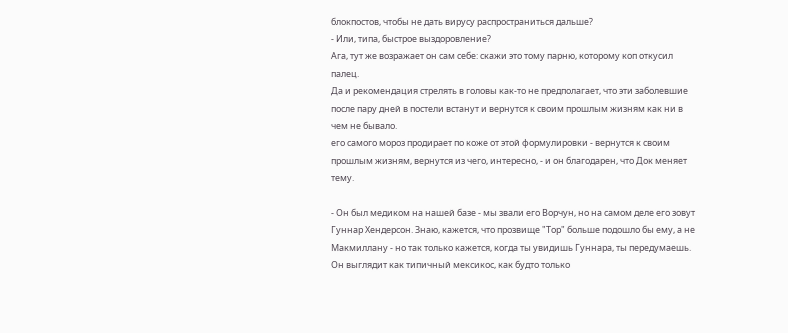блокпостов, чтобы не дать вирусу распространиться дальше?
- Или, типа, быстрое выздоровление?
Ага, тут же возражает он сам себе: скажи это тому парню, которому коп откусил палец.
Да и рекомендация стрелять в головы как-то не предполагает, что эти заболевшие после пару дней в постели встанут и вернутся к своим прошлым жизням как ни в чем не бывало.
его самого мороз продирает по коже от этой формулировки - вернутся к своим прошлым жизням, вернутся из чего, интересно, - и он благодарен, что Док меняет тему.

- Он был медиком на нашей базе - мы звали его Ворчун, но на самом деле его зовут Гуннар Хендерсон. Знаю, кажется, что прозвище "Тор" больше подошло бы ему, а не Макмиллану - но так только кажется, когда ты увидишь Гуннара, ты передумаешь. Он выглядит как типичный мексикос, как будто только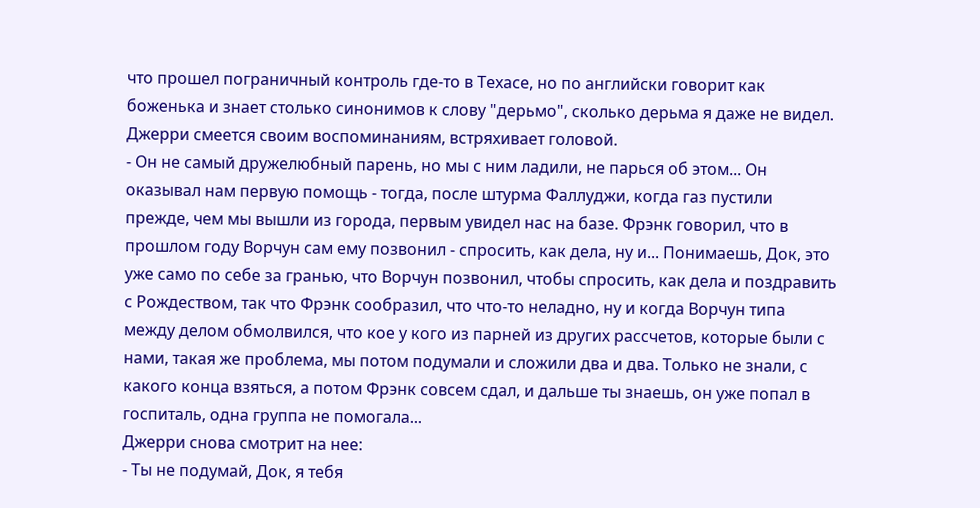что прошел пограничный контроль где-то в Техасе, но по английски говорит как боженька и знает столько синонимов к слову "дерьмо", сколько дерьма я даже не видел.
Джерри смеется своим воспоминаниям, встряхивает головой.
- Он не самый дружелюбный парень, но мы с ним ладили, не парься об этом... Он оказывал нам первую помощь - тогда, после штурма Фаллуджи, когда газ пустили прежде, чем мы вышли из города, первым увидел нас на базе. Фрэнк говорил, что в прошлом году Ворчун сам ему позвонил - спросить, как дела, ну и... Понимаешь, Док, это уже само по себе за гранью, что Ворчун позвонил, чтобы спросить, как дела и поздравить с Рождеством, так что Фрэнк сообразил, что что-то неладно, ну и когда Ворчун типа между делом обмолвился, что кое у кого из парней из других рассчетов, которые были с нами, такая же проблема, мы потом подумали и сложили два и два. Только не знали, с какого конца взяться, а потом Фрэнк совсем сдал, и дальше ты знаешь, он уже попал в госпиталь, одна группа не помогала...
Джерри снова смотрит на нее:
- Ты не подумай, Док, я тебя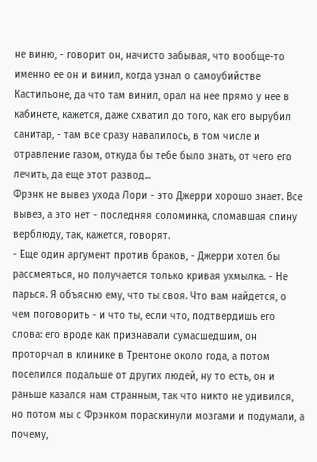не виню, - говорит он, начисто забывая, что вообще-то именно ее он и винил, когда узнал о самоубийстве Кастильоне, да что там винил, орал на нее прямо у нее в кабинете, кажется, даже схватил до того, как его вырубил санитар, - там все сразу навалилось, в том числе и отравление газом, откуда бы тебе было знать, от чего его лечить, да еще этот развод...
Фрэнк не вывез ухода Лори - это Джерри хорошо знает. Все вывез, а это нет - последняя соломинка, сломавшая спину верблюду, так, кажется, говорят.
- Еще один аргумент против браков, - Джерри хотел бы рассмеяться, но получается только кривая ухмылка. - Не парься. Я объясню ему, что ты своя. Что вам найдется, о чем поговорить - и что ты, если что, подтвердишь его слова: его вроде как признавали сумасшедшим, он проторчал в клинике в Трентоне около года, а потом поселился подальше от других людей, ну то есть, он и раньше казался нам странным, так что никто не удивился, но потом мы с Фрэнком пораскинули мозгами и подумали, а почему,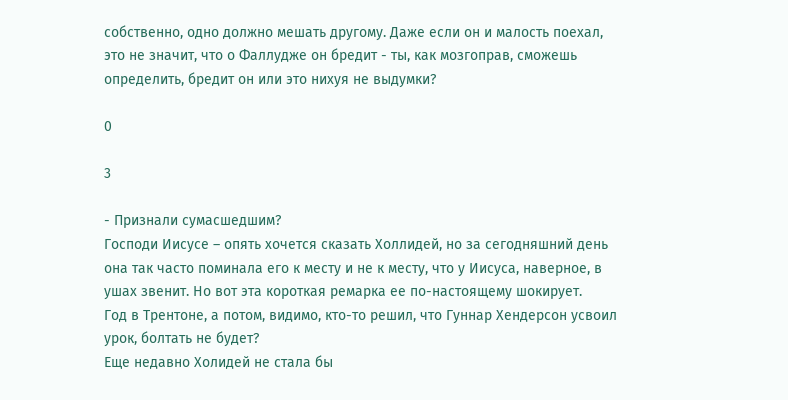собственно, одно должно мешать другому. Даже если он и малость поехал, это не значит, что о Фаллудже он бредит - ты, как мозгоправ, сможешь определить, бредит он или это нихуя не выдумки?

0

3

- Признали сумасшедшим?
Господи Иисусе – опять хочется сказать Холлидей, но за сегодняшний день она так часто поминала его к месту и не к месту, что у Иисуса, наверное, в ушах звенит. Но вот эта короткая ремарка ее по-настоящему шокирует.
Год в Трентоне, а потом, видимо, кто-то решил, что Гуннар Хендерсон усвоил урок, болтать не будет?
Еще недавно Холидей не стала бы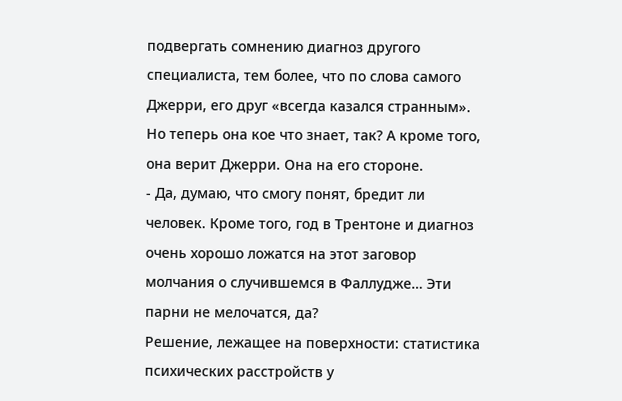подвергать сомнению диагноз другого специалиста, тем более, что по слова самого Джерри, его друг «всегда казался странным». Но теперь она кое что знает, так? А кроме того, она верит Джерри. Она на его стороне.
- Да, думаю, что смогу понят, бредит ли человек. Кроме того, год в Трентоне и диагноз очень хорошо ложатся на этот заговор молчания о случившемся в Фаллудже… Эти парни не мелочатся, да?
Решение, лежащее на поверхности: статистика психических расстройств у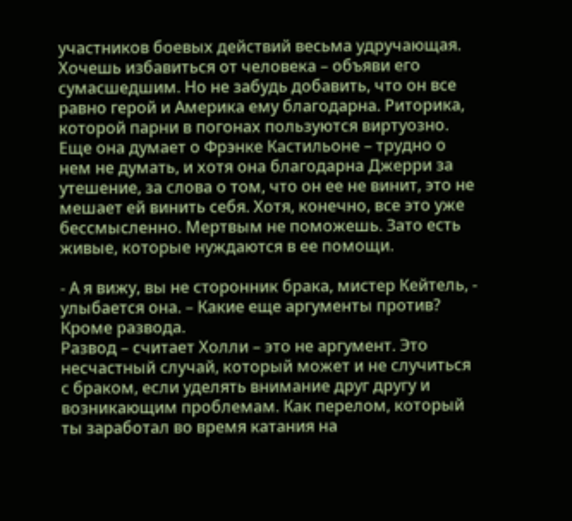участников боевых действий весьма удручающая. Хочешь избавиться от человека – объяви его сумасшедшим. Но не забудь добавить, что он все равно герой и Америка ему благодарна. Риторика, которой парни в погонах пользуются виртуозно.
Еще она думает о Фрэнке Кастильоне – трудно о нем не думать, и хотя она благодарна Джерри за утешение, за слова о том, что он ее не винит, это не мешает ей винить себя. Хотя, конечно, все это уже бессмысленно. Мертвым не поможешь. Зато есть живые, которые нуждаются в ее помощи.

- А я вижу, вы не сторонник брака, мистер Кейтель, - улыбается она. – Какие еще аргументы против? Кроме развода.
Развод – считает Холли – это не аргумент. Это несчастный случай, который может и не случиться с браком, если уделять внимание друг другу и возникающим проблемам. Как перелом, который ты заработал во время катания на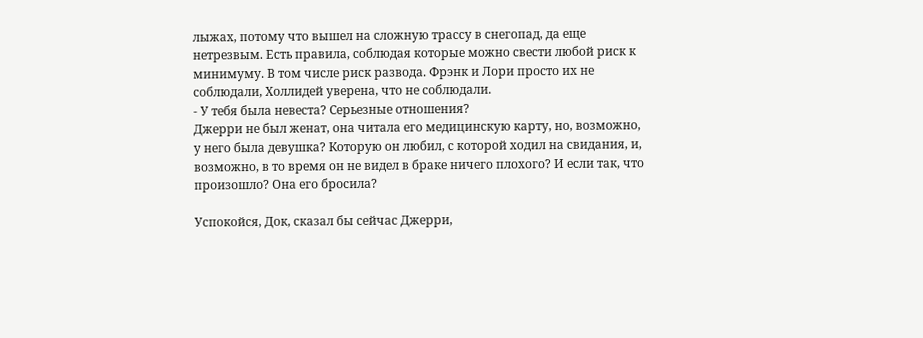лыжах, потому что вышел на сложную трассу в снегопад, да еще нетрезвым. Есть правила, соблюдая которые можно свести любой риск к минимуму. В том числе риск развода. Фрэнк и Лори просто их не соблюдали, Холлидей уверена, что не соблюдали.
- У тебя была невеста? Серьезные отношения?
Джерри не был женат, она читала его медицинскую карту, но, возможно, у него была девушка? Которую он любил, с которой ходил на свидания, и, возможно, в то время он не видел в браке ничего плохого? И если так, что произошло? Она его бросила?

Успокойся, Док, сказал бы сейчас Джерри,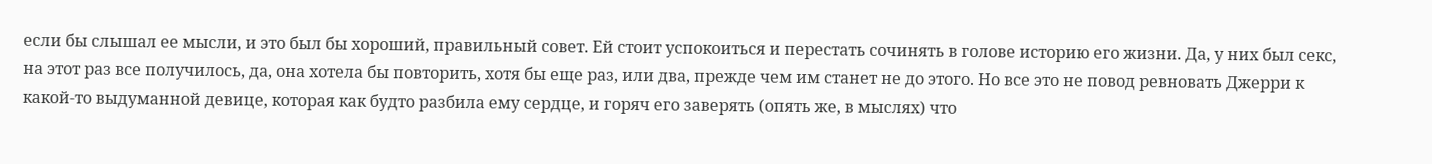если бы слышал ее мысли, и это был бы хороший, правильный совет. Ей стоит успокоиться и перестать сочинять в голове историю его жизни. Да, у них был секс, на этот раз все получилось, да, она хотела бы повторить, хотя бы еще раз, или два, прежде чем им станет не до этого. Но все это не повод ревновать Джерри к какой-то выдуманной девице, которая как будто разбила ему сердце, и горяч его заверять (опять же, в мыслях) что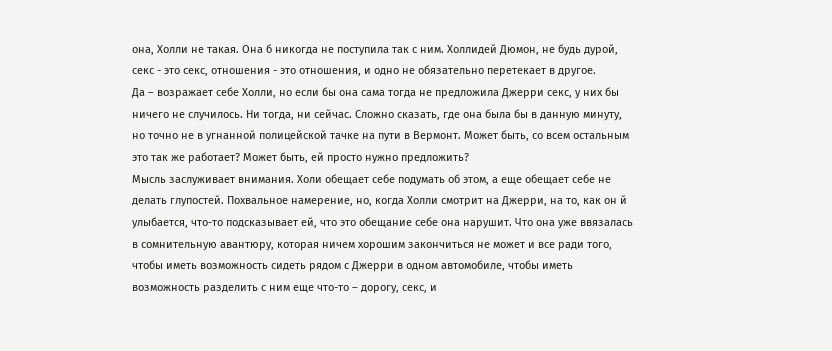она, Холли не такая. Она б никогда не поступила так с ним. Холлидей Дюмон, не будь дурой, секс - это секс, отношения - это отношения, и одно не обязательно перетекает в другое.
Да – возражает себе Холли, но если бы она сама тогда не предложила Джерри секс, у них бы ничего не случилось. Ни тогда, ни сейчас. Сложно сказать, где она была бы в данную минуту, но точно не в угнанной полицейской тачке на пути в Вермонт. Может быть, со всем остальным это так же работает? Может быть, ей просто нужно предложить?
Мысль заслуживает внимания. Холи обещает себе подумать об этом, а еще обещает себе не делать глупостей. Похвальное намерение, но, когда Холли смотрит на Джерри, на то, как он й улыбается, что-то подсказывает ей, что это обещание себе она нарушит. Что она уже ввязалась в сомнительную авантюру, которая ничем хорошим закончиться не может и все ради того, чтобы иметь возможность сидеть рядом с Джерри в одном автомобиле, чтобы иметь возможность разделить с ним еще что-то – дорогу, секс, и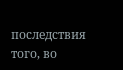последствия того, во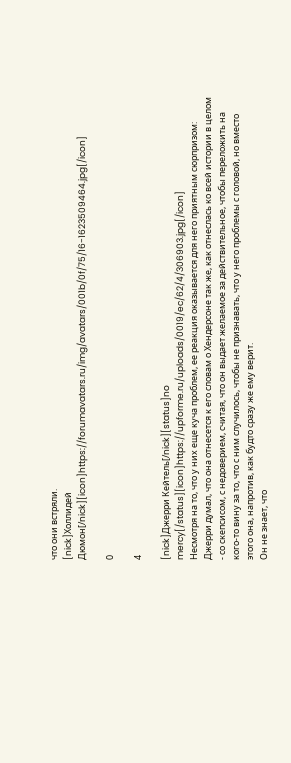что они встряли.
[nick]Холлидей Дюмон[/nick][icon]https://forumavatars.ru/img/avatars/001b/0f/75/16-1623509464.jpg[/icon]

0

4

[nick]Джерри Кейтель[/nick][status]no mercy[/status][icon]https://upforme.ru/uploads/0019/ec/62/4/306903.jpg[/icon]
Несмотря на то, что у них еще куча проблем, ее реакция оказывается для него приятным сюрпризом: Джерри думал, что она отнесется к его словам о Хендерсоне так же, как отнеслась ко всей истории в целом - со скепсисом, с недоверием, считая, что он выдает желаемое за действительное, чтобы переложить на кого-то вину за то, что с ним случилось, чтобы не признавать, что у него проблемы с головой, но вместо этого она, напротив, как будто сразу же ему верит.
Он не знает, что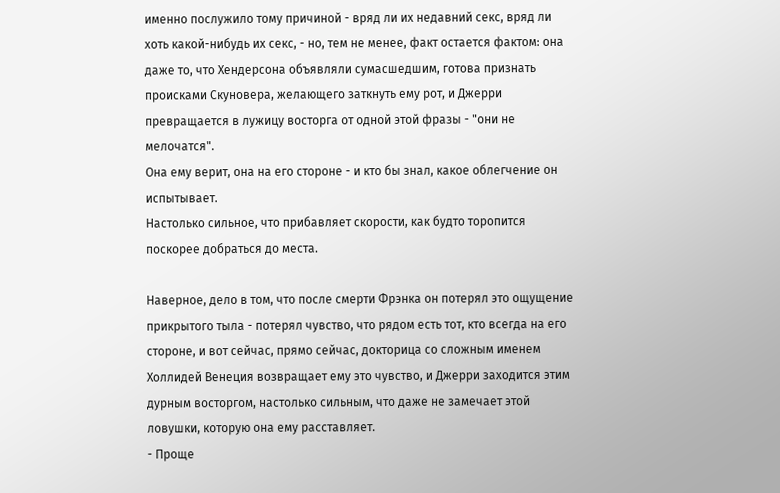именно послужило тому причиной - вряд ли их недавний секс, вряд ли хоть какой-нибудь их секс, - но, тем не менее, факт остается фактом: она даже то, что Хендерсона объявляли сумасшедшим, готова признать происками Скуновера, желающего заткнуть ему рот, и Джерри превращается в лужицу восторга от одной этой фразы - "они не мелочатся".
Она ему верит, она на его стороне - и кто бы знал, какое облегчение он испытывает.
Настолько сильное, что прибавляет скорости, как будто торопится поскорее добраться до места.

Наверное, дело в том, что после смерти Фрэнка он потерял это ощущение прикрытого тыла - потерял чувство, что рядом есть тот, кто всегда на его стороне, и вот сейчас, прямо сейчас, докторица со сложным именем Холлидей Венеция возвращает ему это чувство, и Джерри заходится этим дурным восторгом, настолько сильным, что даже не замечает этой ловушки, которую она ему расставляет.
- Проще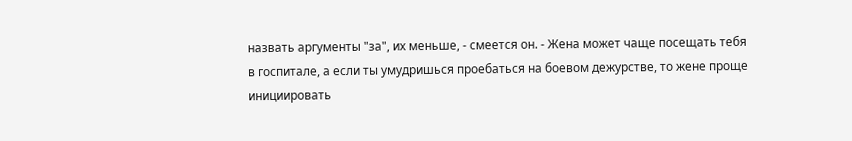назвать аргументы "за", их меньше, - смеется он. - Жена может чаще посещать тебя в госпитале, а если ты умудришься проебаться на боевом дежурстве, то жене проще инициировать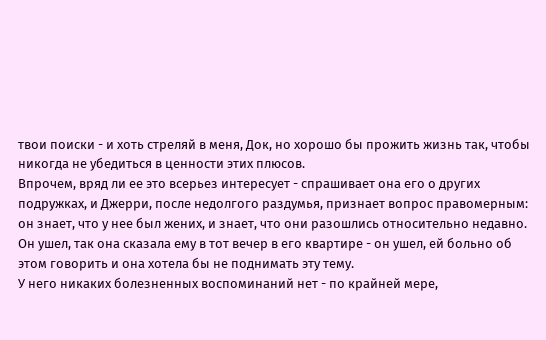твои поиски - и хоть стреляй в меня, Док, но хорошо бы прожить жизнь так, чтобы никогда не убедиться в ценности этих плюсов.
Впрочем, вряд ли ее это всерьез интересует - спрашивает она его о других подружках, и Джерри, после недолгого раздумья, признает вопрос правомерным: он знает, что у нее был жених, и знает, что они разошлись относительно недавно. Он ушел, так она сказала ему в тот вечер в его квартире - он ушел, ей больно об этом говорить и она хотела бы не поднимать эту тему.
У него никаких болезненных воспоминаний нет - по крайней мере,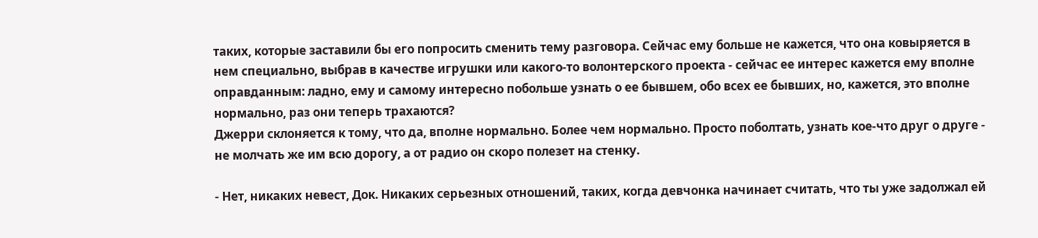таких, которые заставили бы его попросить сменить тему разговора. Сейчас ему больше не кажется, что она ковыряется в нем специально, выбрав в качестве игрушки или какого-то волонтерского проекта - сейчас ее интерес кажется ему вполне оправданным: ладно, ему и самому интересно побольше узнать о ее бывшем, обо всех ее бывших, но, кажется, это вполне нормально, раз они теперь трахаются?
Джерри склоняется к тому, что да, вполне нормально. Более чем нормально. Просто поболтать, узнать кое-что друг о друге - не молчать же им всю дорогу, а от радио он скоро полезет на стенку.

- Нет, никаких невест, Док. Никаких серьезных отношений, таких, когда девчонка начинает считать, что ты уже задолжал ей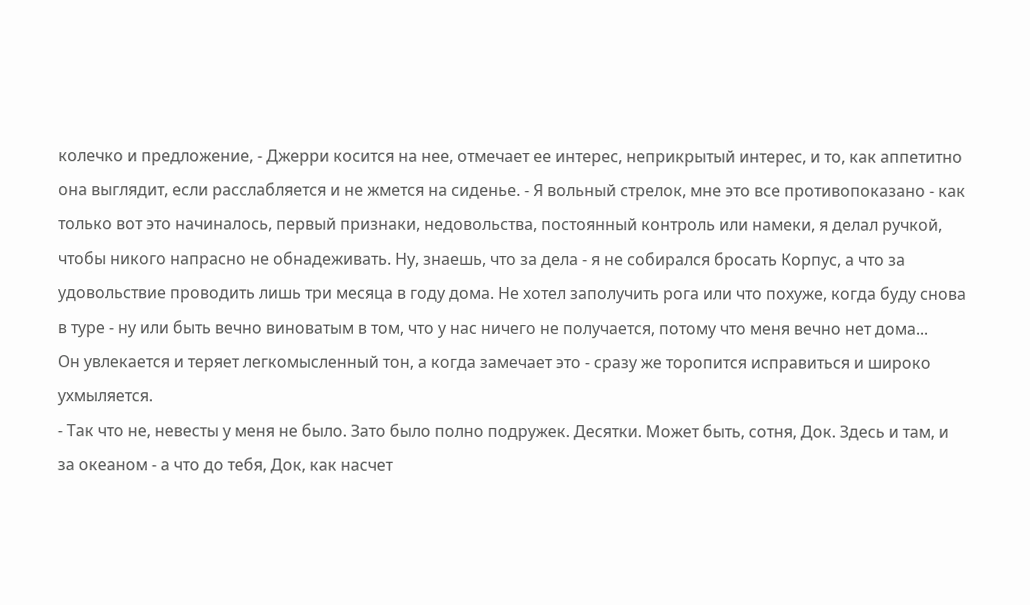колечко и предложение, - Джерри косится на нее, отмечает ее интерес, неприкрытый интерес, и то, как аппетитно она выглядит, если расслабляется и не жмется на сиденье. - Я вольный стрелок, мне это все противопоказано - как только вот это начиналось, первый признаки, недовольства, постоянный контроль или намеки, я делал ручкой, чтобы никого напрасно не обнадеживать. Ну, знаешь, что за дела - я не собирался бросать Корпус, а что за удовольствие проводить лишь три месяца в году дома. Не хотел заполучить рога или что похуже, когда буду снова в туре - ну или быть вечно виноватым в том, что у нас ничего не получается, потому что меня вечно нет дома...
Он увлекается и теряет легкомысленный тон, а когда замечает это - сразу же торопится исправиться и широко ухмыляется.
- Так что не, невесты у меня не было. Зато было полно подружек. Десятки. Может быть, сотня, Док. Здесь и там, и за океаном - а что до тебя, Док, как насчет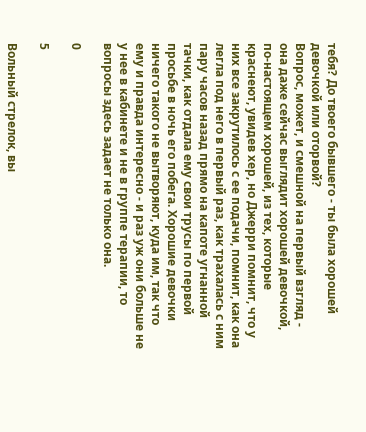тебя? До твоего бывшего - ты была хорошей девочкой или оторвой?
Вопрос, может, и смешной на первый взгляд - она даже сейчас выглядит хорошей девочкой, по-настоящем хорошей, из тех, которые краснеют, увидев хер, но Джерри помнит, что у них все закрутилось с ее подачи, помнит, как она легла под него в первый раз, как трахалась с ним пару часов назад прямо на капоте угнанной тачки, как отдала ему свои трусы по первой просьбе в ночь его побега. Хорошие девочки ничего такого не вытворяют, куда им, так что ему и правда интересно - и раз уж они больше не у нее в кабинете и не в группе терапии, то вопросы здесь задает не только она.

0

5

Вольный стрелок, вы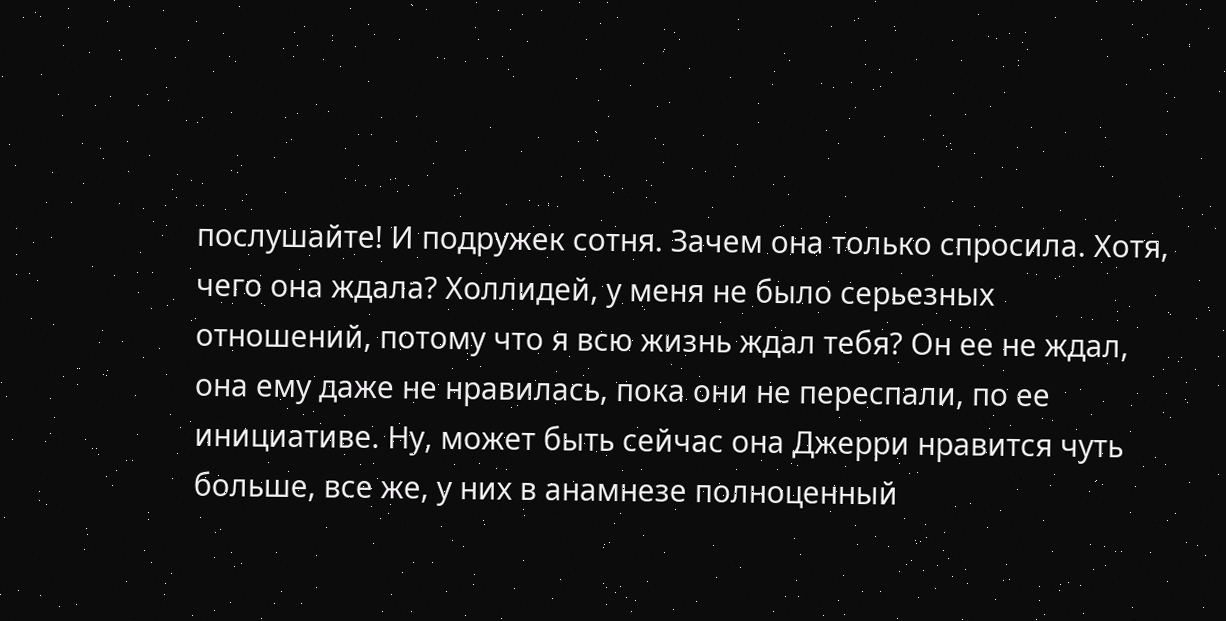послушайте! И подружек сотня. Зачем она только спросила. Хотя, чего она ждала? Холлидей, у меня не было серьезных отношений, потому что я всю жизнь ждал тебя? Он ее не ждал, она ему даже не нравилась, пока они не переспали, по ее инициативе. Ну, может быть сейчас она Джерри нравится чуть больше, все же, у них в анамнезе полноценный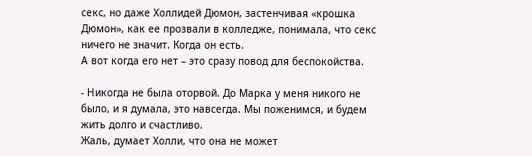секс, но даже Холлидей Дюмон, застенчивая «крошка Дюмон», как ее прозвали в колледже, понимала, что секс ничего не значит. Когда он есть.
А вот когда его нет – это сразу повод для беспокойства.

- Никогда не была оторвой. До Марка у меня никого не было, и я думала, это навсегда. Мы поженимся, и будем жить долго и счастливо.
Жаль, думает Холли, что она не может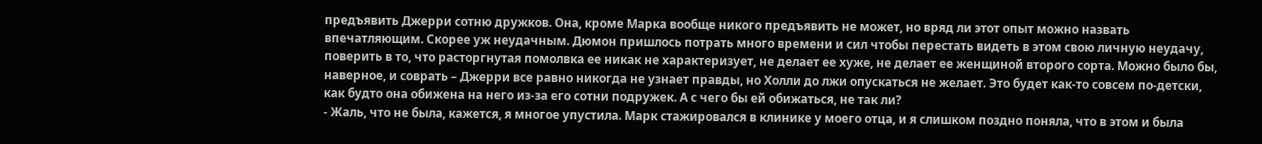предъявить Джерри сотню дружков. Она, кроме Марка вообще никого предъявить не может, но вряд ли этот опыт можно назвать впечатляющим. Скорее уж неудачным. Дюмон пришлось потрать много времени и сил чтобы перестать видеть в этом свою личную неудачу, поверить в то, что расторгнутая помолвка ее никак не характеризует, не делает ее хуже, не делает ее женщиной второго сорта. Можно было бы, наверное, и соврать – Джерри все равно никогда не узнает правды, но Холли до лжи опускаться не желает. Это будет как-то совсем по-детски, как будто она обижена на него из-за его сотни подружек. А с чего бы ей обижаться, не так ли?
- Жаль, что не была, кажется, я многое упустила. Марк стажировался в клинике у моего отца, и я слишком поздно поняла, что в этом и была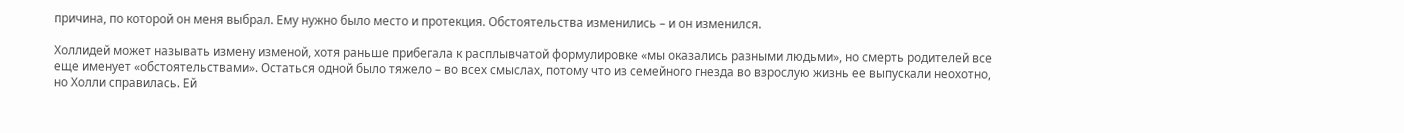причина, по которой он меня выбрал. Ему нужно было место и протекция. Обстоятельства изменились – и он изменился.

Холлидей может называть измену изменой, хотя раньше прибегала к расплывчатой формулировке «мы оказались разными людьми», но смерть родителей все еще именует «обстоятельствами». Остаться одной было тяжело – во всех смыслах, потому что из семейного гнезда во взрослую жизнь ее выпускали неохотно, но Холли справилась. Ей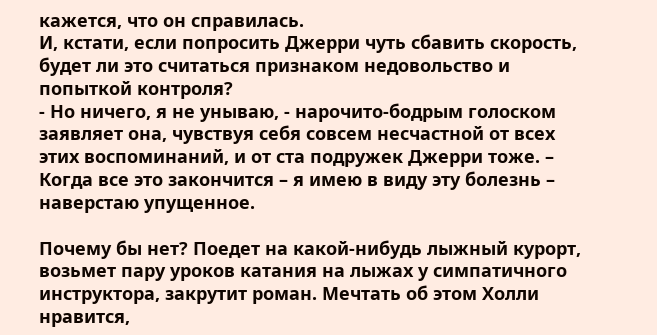кажется, что он справилась.
И, кстати, если попросить Джерри чуть сбавить скорость, будет ли это считаться признаком недовольство и попыткой контроля?
- Но ничего, я не унываю, - нарочито-бодрым голоском заявляет она, чувствуя себя совсем несчастной от всех этих воспоминаний, и от ста подружек Джерри тоже. – Когда все это закончится – я имею в виду эту болезнь – наверстаю упущенное.

Почему бы нет? Поедет на какой-нибудь лыжный курорт, возьмет пару уроков катания на лыжах у симпатичного инструктора, закрутит роман. Мечтать об этом Холли нравится,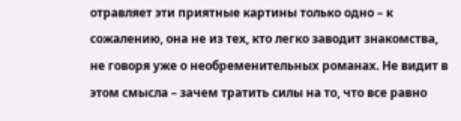отравляет эти приятные картины только одно – к сожалению, она не из тех, кто легко заводит знакомства, не говоря уже о необременительных романах. Не видит в этом смысла – зачем тратить силы на то, что все равно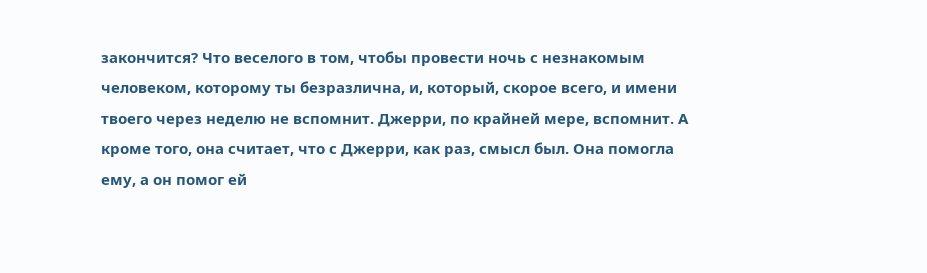закончится? Что веселого в том, чтобы провести ночь с незнакомым человеком, которому ты безразлична, и, который, скорое всего, и имени твоего через неделю не вспомнит. Джерри, по крайней мере, вспомнит. А кроме того, она считает, что с Джерри, как раз, смысл был. Она помогла ему, а он помог ей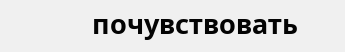почувствовать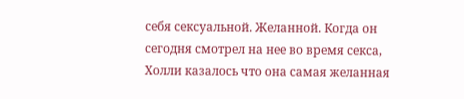себя сексуальной. Желанной. Когда он  сегодня смотрел на нее во время секса, Холли казалось что она самая желанная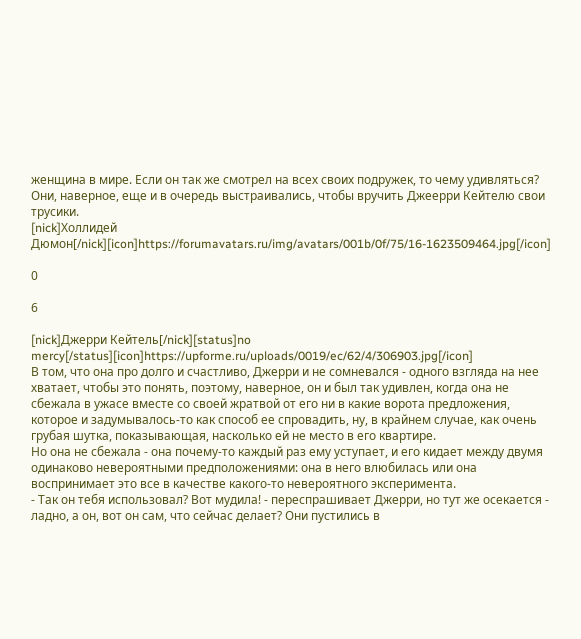женщина в мире. Если он так же смотрел на всех своих подружек, то чему удивляться? Они, наверное, еще и в очередь выстраивались, чтобы вручить Джеерри Кейтелю свои трусики.
[nick]Холлидей Дюмон[/nick][icon]https://forumavatars.ru/img/avatars/001b/0f/75/16-1623509464.jpg[/icon]

0

6

[nick]Джерри Кейтель[/nick][status]no mercy[/status][icon]https://upforme.ru/uploads/0019/ec/62/4/306903.jpg[/icon]
В том, что она про долго и счастливо, Джерри и не сомневался - одного взгляда на нее хватает, чтобы это понять, поэтому, наверное, он и был так удивлен, когда она не сбежала в ужасе вместе со своей жратвой от его ни в какие ворота предложения, которое и задумывалось-то как способ ее спровадить, ну, в крайнем случае, как очень грубая шутка, показывающая, насколько ей не место в его квартире.
Но она не сбежала - она почему-то каждый раз ему уступает, и его кидает между двумя одинаково невероятными предположениями: она в него влюбилась или она воспринимает это все в качестве какого-то невероятного эксперимента.
- Так он тебя использовал? Вот мудила! - переспрашивает Джерри, но тут же осекается - ладно, а он, вот он сам, что сейчас делает? Они пустились в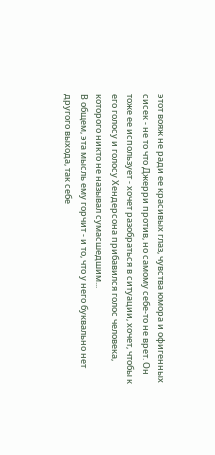этот вояж не ради ее красивых глаз, чувства юмора и офигенных сисек - не то что Джерри против, но самому себе-то не врет. Он тоже ее использует - хочет разобраться в ситуации, хочет, чтобы к его голосу и голосу Хендерсона прибавился голос человека, которого никто не называл сумасшедшим...
В общем, эта мысль ему горчит - и то, что у него буквально нет другого выхода, так себе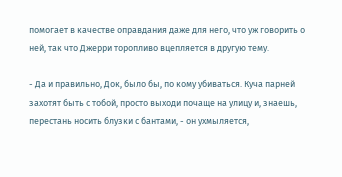помогает в качестве оправдания даже для него, что уж говорить о ней, так что Джерри торопливо вцепляется в другую тему.

- Да и правильно, Док, было бы, по кому убиваться. Куча парней захотят быть с тобой, просто выходи почаще на улицу и, знаешь, перестань носить блузки с бантами, - он ухмыляется,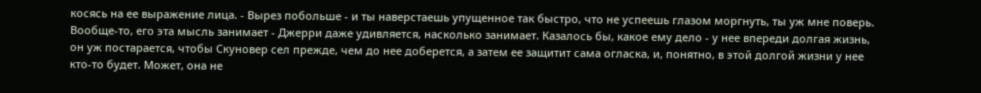косясь на ее выражение лица. - Вырез побольше - и ты наверстаешь упущенное так быстро, что не успеешь глазом моргнуть, ты уж мне поверь.
Вообще-то, его эта мысль занимает - Джерри даже удивляется, насколько занимает. Казалось бы, какое ему дело - у нее впереди долгая жизнь, он уж постарается, чтобы Скуновер сел прежде, чем до нее доберется, а затем ее защитит сама огласка, и, понятно, в этой долгой жизни у нее кто-то будет. Может, она не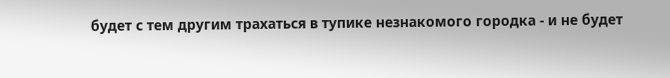будет с тем другим трахаться в тупике незнакомого городка - и не будет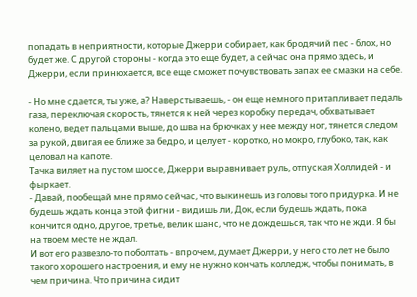попадать в неприятности, которые Джерри собирает, как бродячий пес - блох, но будет же. С другой стороны - когда это еще будет, а сейчас она прямо здесь, и Джерри, если принюхается, все еще сможет почувствовать запах ее смазки на себе.

- Но мне сдается, ты уже, а? Наверстываешь, - он еще немного притапливает педаль газа, переключая скорость, тянется к ней через коробку передач, обхватывает колено, ведет пальцами выше, до шва на брючках у нее между ног, тянется следом за рукой, двигая ее ближе за бедро, и целует - коротко, но мокро, глубоко, так, как целовал на капоте.
Тачка виляет на пустом шоссе, Джерри выравнивает руль, отпуская Холлидей - и фыркает.
- Давай, пообещай мне прямо сейчас, что выкинешь из головы того придурка. И не будешь ждать конца этой фигни - видишь ли, Док, если будешь ждать, пока кончится одно, другое, третье, велик шанс, что не дождешься, так что не жди. Я бы на твоем месте не ждал.
И вот его развезло-то поболтать - впрочем, думает Джерри, у него сто лет не было такого хорошего настроения, и ему не нужно кончать колледж, чтобы понимать, в чем причина. Что причина сидит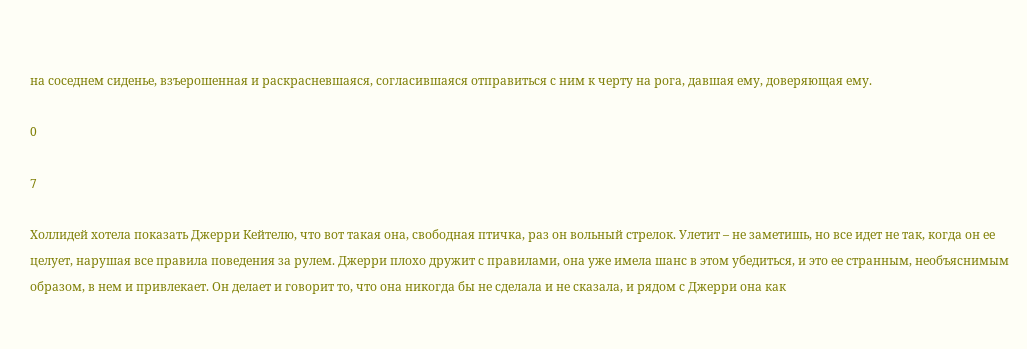на соседнем сиденье, взъерошенная и раскрасневшаяся, согласившаяся отправиться с ним к черту на рога, давшая ему, доверяющая ему.

0

7

Холлидей хотела показать Джерри Кейтелю, что вот такая она, свободная птичка, раз он вольный стрелок. Улетит – не заметишь, но все идет не так, когда он ее целует, нарушая все правила поведения за рулем. Джерри плохо дружит с правилами, она уже имела шанс в этом убедиться, и это ее странным, необъяснимым образом, в нем и привлекает. Он делает и говорит то, что она никогда бы не сделала и не сказала, и рядом с Джерри она как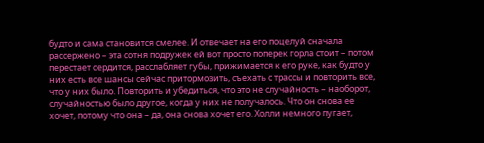будто и сама становится смелее. И отвечает на его поцелуй сначала рассержено – эта сотня подружек ей вот просто поперек горла стоит – потом перестает сердится, расслабляет губы, прижимается к его руке, как будто у них есть все шансы сейчас притормозить, съехать с трассы и повторить все, что у них было. Повторить и убедиться, что это не случайность – наоборот, случайностью было другое, когда у них не получалось. Что он снова ее хочет, потому что она – да, она снова хочет его. Холли немного пугает,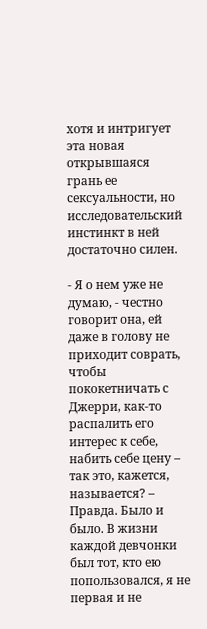хотя и интригует эта новая открывшаяся грань ее сексуальности, но исследовательский инстинкт в ней достаточно силен.

- Я о нем уже не думаю, - честно говорит она, ей даже в голову не приходит соврать, чтобы пококетничать с Джерри, как-то распалить его интерес к себе, набить себе цену – так это, кажется, называется? – Правда. Было и было. В жизни каждой девчонки был тот, кто ею попользовался, я не первая и не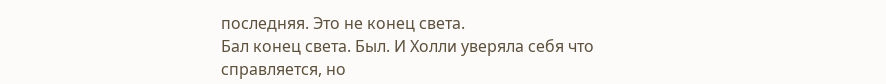последняя. Это не конец света.
Бал конец света. Был. И Холли уверяла себя что справляется, но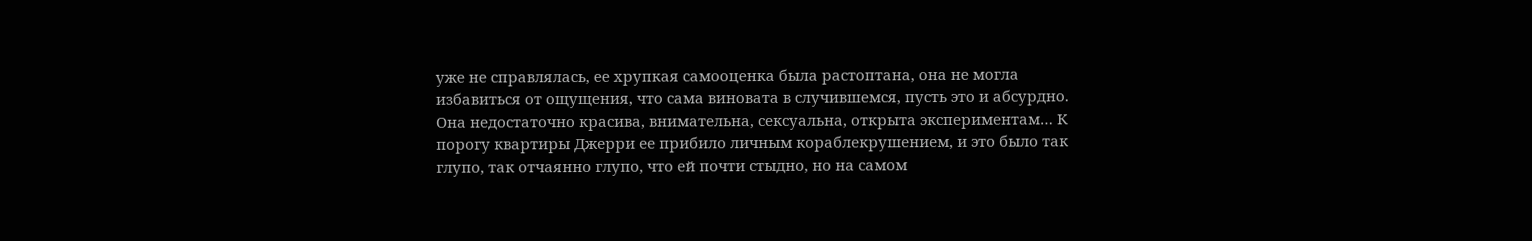уже не справлялась, ее хрупкая самооценка была растоптана, она не могла избавиться от ощущения, что сама виновата в случившемся, пусть это и абсурдно. Она недостаточно красива, внимательна, сексуальна, открыта экспериментам… К порогу квартиры Джерри ее прибило личным кораблекрушением, и это было так глупо, так отчаянно глупо, что ей почти стыдно, но на самом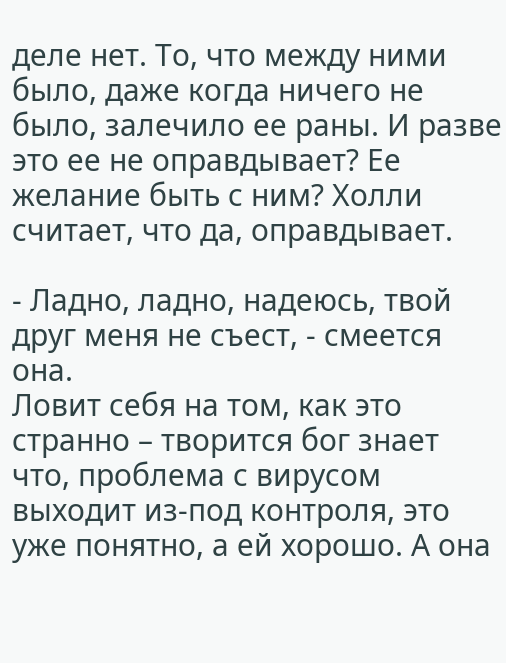деле нет. То, что между ними было, даже когда ничего не было, залечило ее раны. И разве это ее не оправдывает? Ее желание быть с ним? Холли считает, что да, оправдывает.

- Ладно, ладно, надеюсь, твой друг меня не съест, - смеется она.
Ловит себя на том, как это странно – творится бог знает что, проблема с вирусом выходит из-под контроля, это уже понятно, а ей хорошо. А она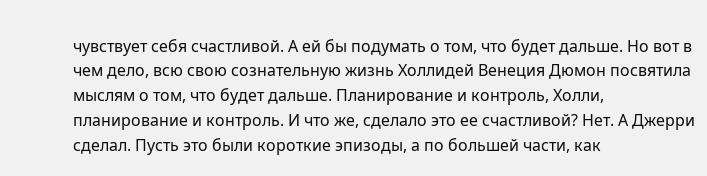чувствует себя счастливой. А ей бы подумать о том, что будет дальше. Но вот в чем дело, всю свою сознательную жизнь Холлидей Венеция Дюмон посвятила мыслям о том, что будет дальше. Планирование и контроль, Холли, планирование и контроль. И что же, сделало это ее счастливой? Нет. А Джерри сделал. Пусть это были короткие эпизоды, а по большей части, как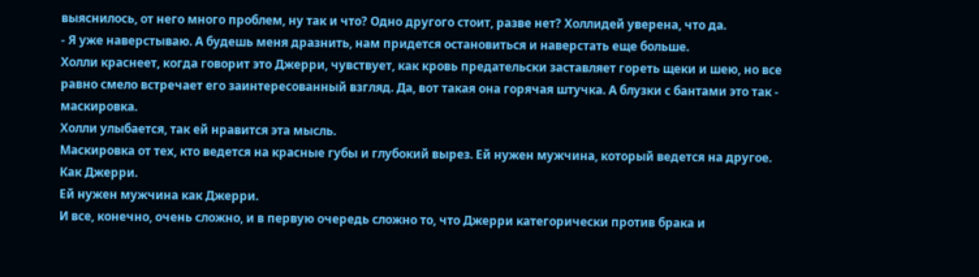выяснилось, от него много проблем, ну так и что? Одно другого стоит, разве нет? Холлидей уверена, что да.
- Я уже наверстываю. А будешь меня дразнить, нам придется остановиться и наверстать еще больше.
Холли краснеет, когда говорит это Джерри, чувствует, как кровь предательски заставляет гореть щеки и шею, но все равно смело встречает его заинтересованный взгляд. Да, вот такая она горячая штучка. А блузки с бантами это так - маскировка.
Холли улыбается, так ей нравится эта мысль.
Маскировка от тех, кто ведется на красные губы и глубокий вырез. Ей нужен мужчина, который ведется на другое.
Как Джерри.
Ей нужен мужчина как Джерри.
И все, конечно, очень сложно, и в первую очередь сложно то, что Джерри категорически против брака и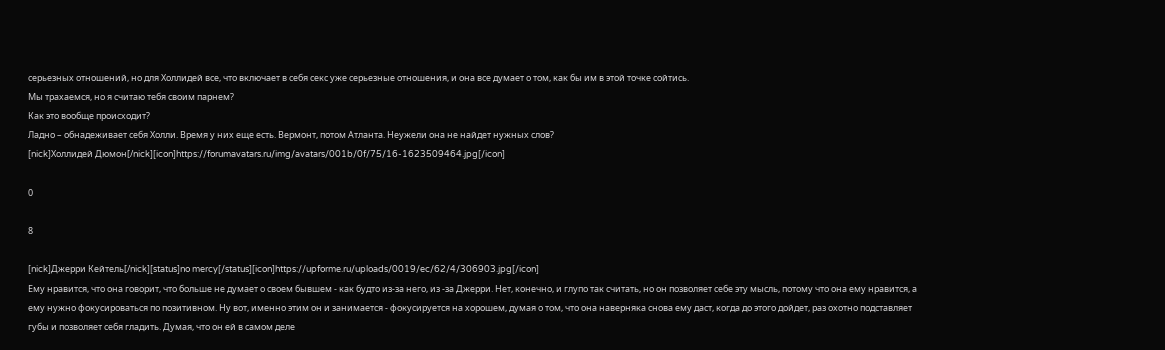серьезных отношений, но для Холлидей все, что включает в себя секс уже серьезные отношения, и она все думает о том, как бы им в этой точке сойтись.
Мы трахаемся, но я считаю тебя своим парнем?
Как это вообще происходит?
Ладно – обнадеживает себя Холли. Время у них еще есть. Вермонт, потом Атланта. Неужели она не найдет нужных слов?
[nick]Холлидей Дюмон[/nick][icon]https://forumavatars.ru/img/avatars/001b/0f/75/16-1623509464.jpg[/icon]

0

8

[nick]Джерри Кейтель[/nick][status]no mercy[/status][icon]https://upforme.ru/uploads/0019/ec/62/4/306903.jpg[/icon]
Ему нравится, что она говорит, что больше не думает о своем бывшем - как будто из-за него, из -за Джерри. Нет, конечно, и глупо так считать, но он позволяет себе эту мысль, потому что она ему нравится, а ему нужно фокусироваться по позитивном. Ну вот, именно этим он и занимается - фокусируется на хорошем, думая о том, что она наверняка снова ему даст, когда до этого дойдет, раз охотно подставляет губы и позволяет себя гладить. Думая, что он ей в самом деле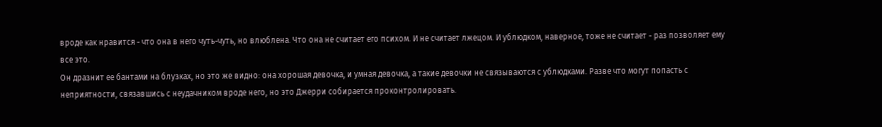вроде как нравится - что она в него чуть-чуть, но влюблена. Что она не считает его психом. И не считает лжецом. И ублюдком, наверное, тоже не считает - раз позволяет ему все это.
Он дразнит ее бантами на блузках, но это же видно: она хорошая девочка, и умная девочка, а такие девочки не связываются с ублюдками. Разве что могут попасть с неприятности, связавшись с неудачником вроде него, но это Джерри собирается проконтролировать.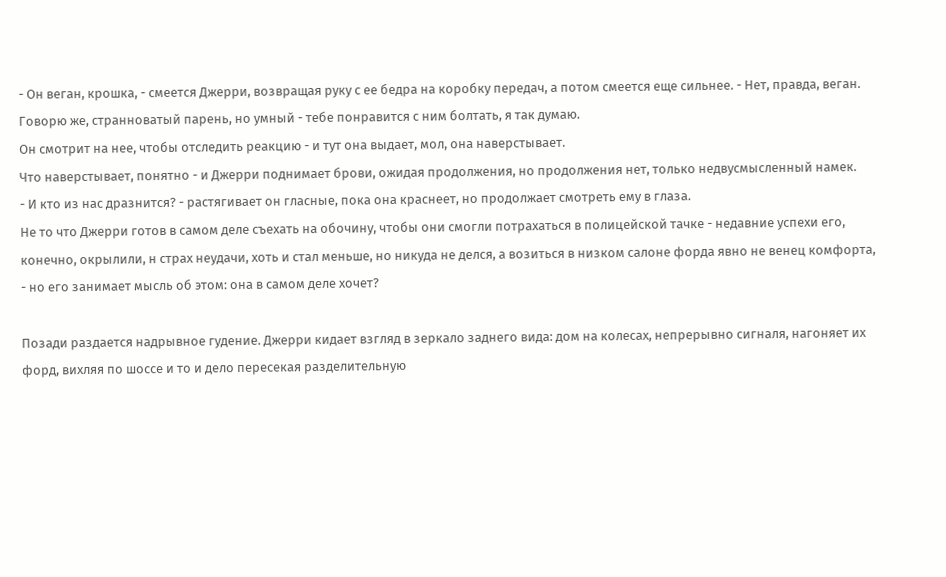- Он веган, крошка, - смеется Джерри, возвращая руку с ее бедра на коробку передач, а потом смеется еще сильнее. - Нет, правда, веган. Говорю же, странноватый парень, но умный - тебе понравится с ним болтать, я так думаю.
Он смотрит на нее, чтобы отследить реакцию - и тут она выдает, мол, она наверстывает.
Что наверстывает, понятно - и Джерри поднимает брови, ожидая продолжения, но продолжения нет, только недвусмысленный намек.
- И кто из нас дразнится? - растягивает он гласные, пока она краснеет, но продолжает смотреть ему в глаза.
Не то что Джерри готов в самом деле съехать на обочину, чтобы они смогли потрахаться в полицейской тачке - недавние успехи его, конечно, окрылили, н страх неудачи, хоть и стал меньше, но никуда не делся, а возиться в низком салоне форда явно не венец комфорта, - но его занимает мысль об этом: она в самом деле хочет?

Позади раздается надрывное гудение. Джерри кидает взгляд в зеркало заднего вида: дом на колесах, непрерывно сигналя, нагоняет их форд, вихляя по шоссе и то и дело пересекая разделительную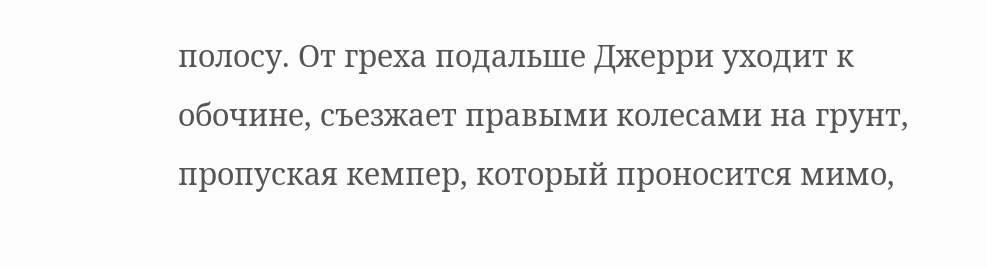полосу. От греха подальше Джерри уходит к обочине, съезжает правыми колесами на грунт, пропуская кемпер, который проносится мимо,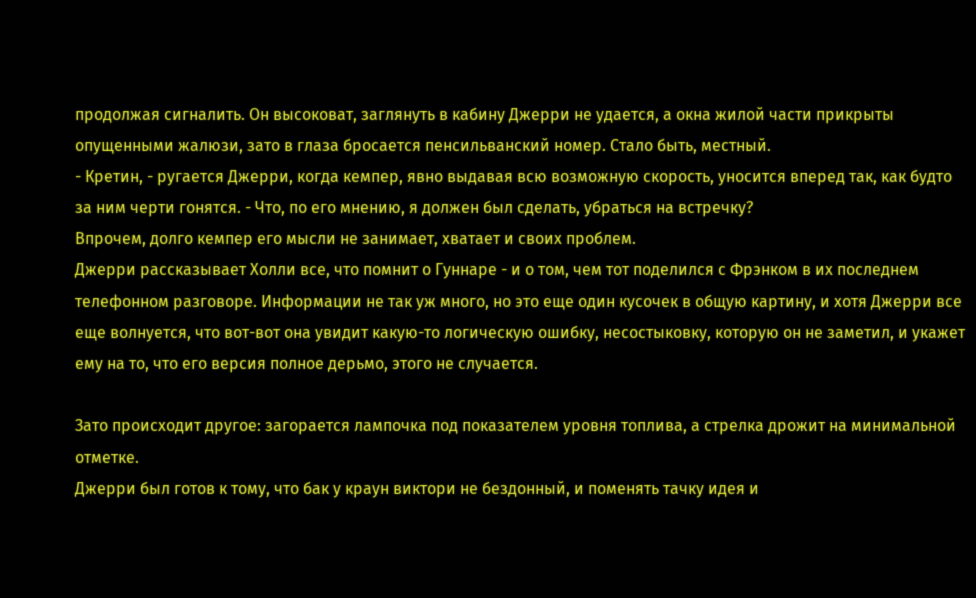продолжая сигналить. Он высоковат, заглянуть в кабину Джерри не удается, а окна жилой части прикрыты опущенными жалюзи, зато в глаза бросается пенсильванский номер. Стало быть, местный.
- Кретин, - ругается Джерри, когда кемпер, явно выдавая всю возможную скорость, уносится вперед так, как будто за ним черти гонятся. - Что, по его мнению, я должен был сделать, убраться на встречку?
Впрочем, долго кемпер его мысли не занимает, хватает и своих проблем.
Джерри рассказывает Холли все, что помнит о Гуннаре - и о том, чем тот поделился с Фрэнком в их последнем телефонном разговоре. Информации не так уж много, но это еще один кусочек в общую картину, и хотя Джерри все еще волнуется, что вот-вот она увидит какую-то логическую ошибку, несостыковку, которую он не заметил, и укажет ему на то, что его версия полное дерьмо, этого не случается.

Зато происходит другое: загорается лампочка под показателем уровня топлива, а стрелка дрожит на минимальной отметке.
Джерри был готов к тому, что бак у краун виктори не бездонный, и поменять тачку идея и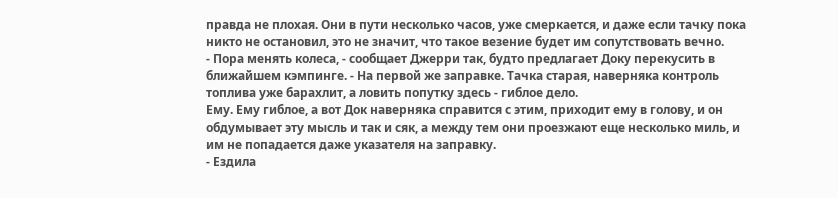правда не плохая. Они в пути несколько часов, уже смеркается, и даже если тачку пока никто не остановил, это не значит, что такое везение будет им сопутствовать вечно.
- Пора менять колеса, - сообщает Джерри так, будто предлагает Доку перекусить в ближайшем кэмпинге. - На первой же заправке. Тачка старая, наверняка контроль топлива уже барахлит, а ловить попутку здесь - гиблое дело.
Ему. Ему гиблое, а вот Док наверняка справится с этим, приходит ему в голову, и он обдумывает эту мысль и так и сяк, а между тем они проезжают еще несколько миль, и им не попадается даже указателя на заправку.
- Ездила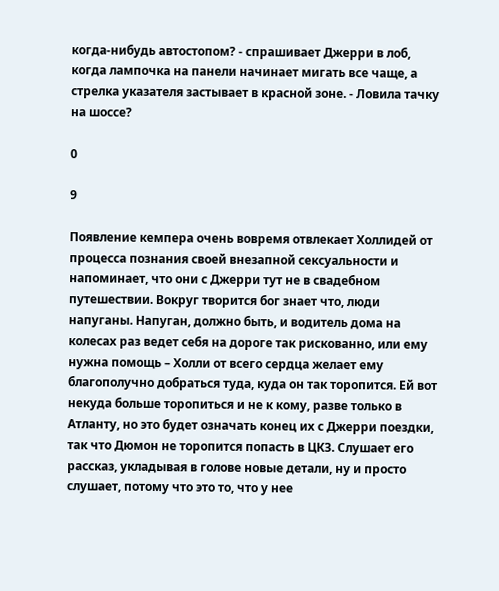когда-нибудь автостопом? - спрашивает Джерри в лоб, когда лампочка на панели начинает мигать все чаще, а стрелка указателя застывает в красной зоне. - Ловила тачку на шоссе?

0

9

Появление кемпера очень вовремя отвлекает Холлидей от процесса познания своей внезапной сексуальности и напоминает, что они с Джерри тут не в свадебном путешествии. Вокруг творится бог знает что, люди напуганы. Напуган, должно быть, и водитель дома на колесах раз ведет себя на дороге так рискованно, или ему нужна помощь – Холли от всего сердца желает ему благополучно добраться туда, куда он так торопится. Ей вот некуда больше торопиться и не к кому, разве только в Атланту, но это будет означать конец их с Джерри поездки, так что Дюмон не торопится попасть в ЦКЗ. Слушает его рассказ, укладывая в голове новые детали, ну и просто слушает, потому что это то, что у нее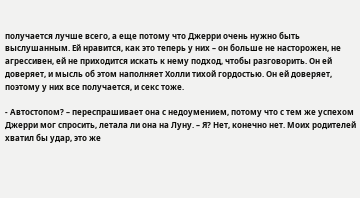получается лучше всего, а еще потому что Джерри очень нужно быть выслушанным. Ей нравится, как это теперь у них – он больше не насторожен, не агрессивен, ей не приходится искать к нему подход, чтобы разговорить. Он ей доверяет, и мысль об этом наполняет Холли тихой гордостью. Он ей доверяет, поэтому у них все получается, и секс тоже.

- Автостопом? – переспрашивает она с недоумением, потому что с тем же успехом Джерри мог спросить, летала ли она на Луну. – Я? Нет, конечно нет. Моих родителей хватил бы удар, это же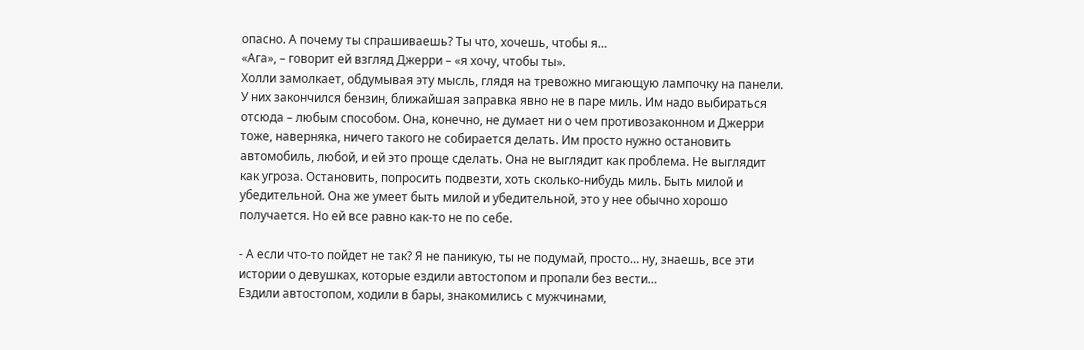опасно. А почему ты спрашиваешь? Ты что, хочешь, чтобы я…
«Ага», – говорит ей взгляд Джерри – «я хочу, чтобы ты».
Холли замолкает, обдумывая эту мысль, глядя на тревожно мигающую лампочку на панели. У них закончился бензин, ближайшая заправка явно не в паре миль. Им надо выбираться отсюда – любым способом. Она, конечно, не думает ни о чем противозаконном и Джерри тоже, наверняка, ничего такого не собирается делать. Им просто нужно остановить автомобиль, любой, и ей это проще сделать. Она не выглядит как проблема. Не выглядит как угроза. Остановить, попросить подвезти, хоть сколько-нибудь миль. Быть милой и убедительной. Она же умеет быть милой и убедительной, это у нее обычно хорошо получается. Но ей все равно как-то не по себе.

- А если что-то пойдет не так? Я не паникую, ты не подумай, просто… ну, знаешь, все эти истории о девушках, которые ездили автостопом и пропали без вести…
Ездили автостопом, ходили в бары, знакомились с мужчинами,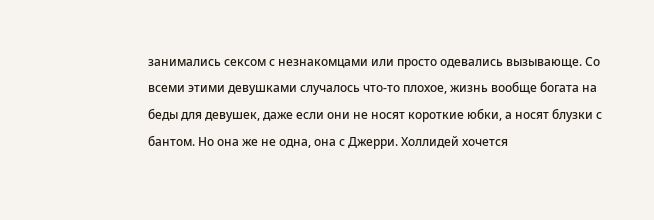занимались сексом с незнакомцами или просто одевались вызывающе. Со всеми этими девушками случалось что-то плохое, жизнь вообще богата на беды для девушек, даже если они не носят короткие юбки, а носят блузки с бантом. Но она же не одна, она с Джерри. Холлидей хочется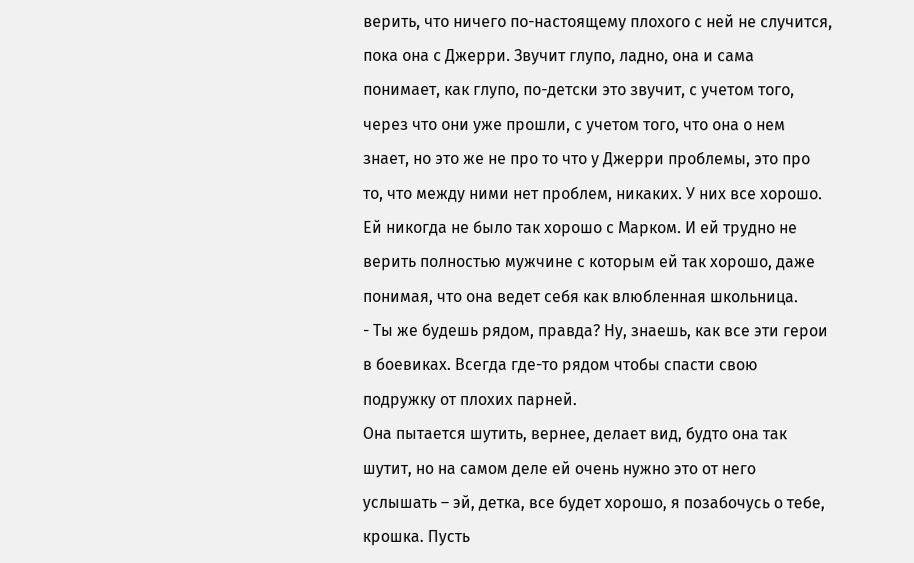верить, что ничего по-настоящему плохого с ней не случится, пока она с Джерри. Звучит глупо, ладно, она и сама понимает, как глупо, по-детски это звучит, с учетом того, через что они уже прошли, с учетом того, что она о нем знает, но это же не про то что у Джерри проблемы, это про то, что между ними нет проблем, никаких. У них все хорошо. Ей никогда не было так хорошо с Марком. И ей трудно не верить полностью мужчине с которым ей так хорошо, даже понимая, что она ведет себя как влюбленная школьница.
- Ты же будешь рядом, правда? Ну, знаешь, как все эти герои в боевиках. Всегда где-то рядом чтобы спасти свою подружку от плохих парней.
Она пытается шутить, вернее, делает вид, будто она так шутит, но на самом деле ей очень нужно это от него услышать – эй, детка, все будет хорошо, я позабочусь о тебе, крошка. Пусть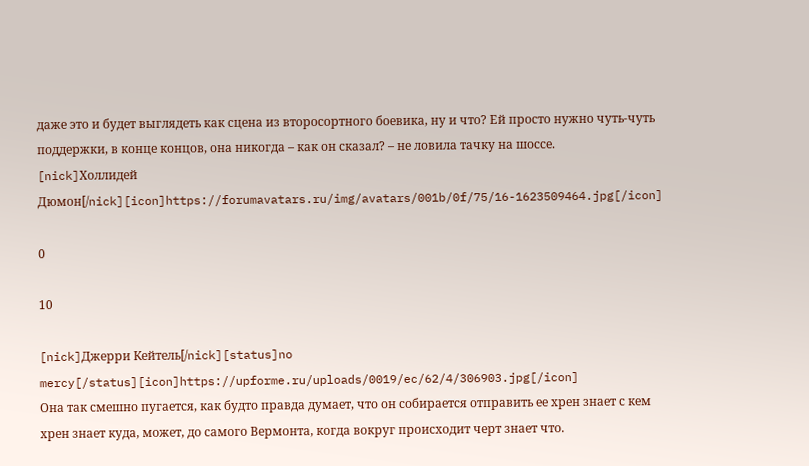даже это и будет выглядеть как сцена из второсортного боевика, ну и что? Ей просто нужно чуть-чуть поддержки, в конце концов, она никогда – как он сказал? – не ловила тачку на шоссе.
[nick]Холлидей Дюмон[/nick][icon]https://forumavatars.ru/img/avatars/001b/0f/75/16-1623509464.jpg[/icon]

0

10

[nick]Джерри Кейтель[/nick][status]no mercy[/status][icon]https://upforme.ru/uploads/0019/ec/62/4/306903.jpg[/icon]
Она так смешно пугается, как будто правда думает, что он собирается отправить ее хрен знает с кем хрен знает куда, может, до самого Вермонта, когда вокруг происходит черт знает что.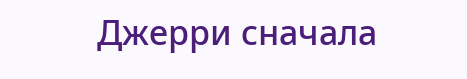Джерри сначала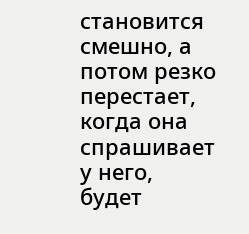становится смешно, а потом резко перестает, когда она спрашивает у него, будет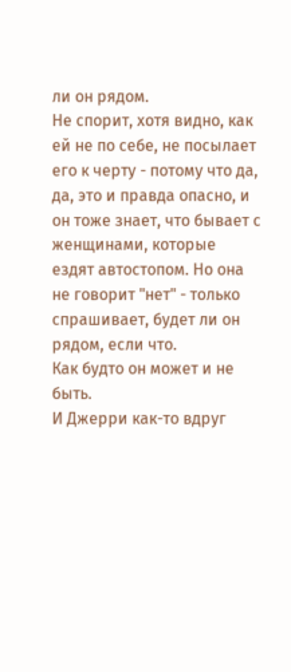ли он рядом.
Не спорит, хотя видно, как ей не по себе, не посылает его к черту - потому что да, да, это и правда опасно, и он тоже знает, что бывает с женщинами, которые ездят автостопом. Но она не говорит "нет" - только спрашивает, будет ли он рядом, если что.
Как будто он может и не быть.
И Джерри как-то вдруг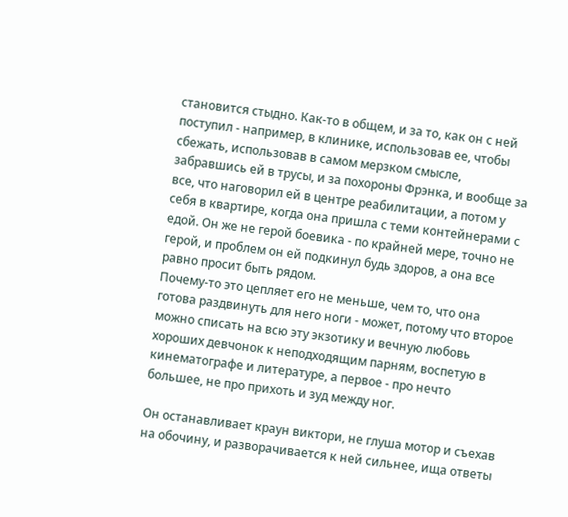становится стыдно. Как-то в общем, и за то, как он с ней поступил - например, в клинике, использовав ее, чтобы сбежать, использовав в самом мерзком смысле, забравшись ей в трусы, и за похороны Фрэнка, и вообще за все, что наговорил ей в центре реабилитации, а потом у себя в квартире, когда она пришла с теми контейнерами с едой. Он же не герой боевика - по крайней мере, точно не герой, и проблем он ей подкинул будь здоров, а она все равно просит быть рядом.
Почему-то это цепляет его не меньше, чем то, что она готова раздвинуть для него ноги - может, потому что второе можно списать на всю эту экзотику и вечную любовь хороших девчонок к неподходящим парням, воспетую в кинематографе и литературе, а первое - про нечто большее, не про прихоть и зуд между ног.

Он останавливает краун виктори, не глуша мотор и съехав на обочину, и разворачивается к ней сильнее, ища ответы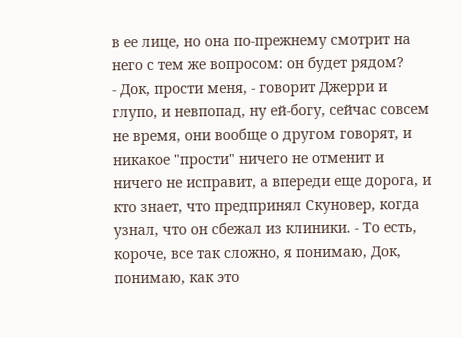в ее лице, но она по-прежнему смотрит на него с тем же вопросом: он будет рядом?
- Док, прости меня, - говорит Джерри и глупо, и невпопад, ну ей-богу, сейчас совсем не время, они вообще о другом говорят, и никакое "прости" ничего не отменит и ничего не исправит, а впереди еще дорога, и кто знает, что предпринял Скуновер, когда узнал, что он сбежал из клиники. - То есть, короче, все так сложно, я понимаю, Док, понимаю, как это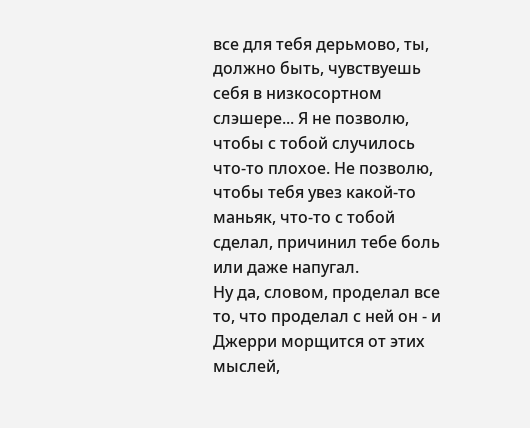все для тебя дерьмово, ты, должно быть, чувствуешь себя в низкосортном слэшере... Я не позволю, чтобы с тобой случилось что-то плохое. Не позволю, чтобы тебя увез какой-то маньяк, что-то с тобой сделал, причинил тебе боль или даже напугал.
Ну да, словом, проделал все то, что проделал с ней он - и Джерри морщится от этих мыслей,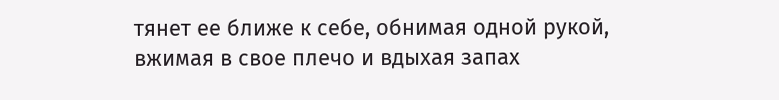тянет ее ближе к себе, обнимая одной рукой, вжимая в свое плечо и вдыхая запах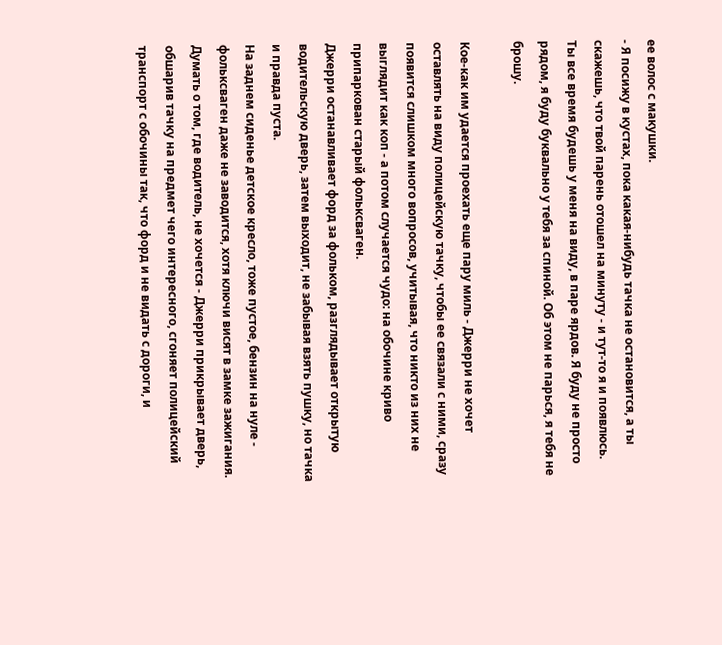ее волос с макушки.
- Я посижу в кустах, пока какая-нибудь тачка не остановится, а ты скажешь, что твой парень отошел на минуту - и тут-то я и появлюсь. Ты все время будешь у меня на виду, в паре ярдов. Я буду не просто рядом, я буду буквально у тебя за спиной. Об этом не парься, я тебя не брошу.

Кое-как им удается проехать еще пару миль - Джерри не хочет оставлять на виду полицейскую тачку, чтобы ее связали с ними, сразу появится слишком много вопросов, учитывая, что никто из них не выглядит как коп - а потом случается чудо: на обочине криво припаркован старый фольксваген.
Джерри останавливает форд за фольком, разглядывает открытую водительскую дверь, затем выходит, не забывая взять пушку, но тачка и правда пуста.
На заднем сиденье детское кресло, тоже пустое, бензин на нуле - фольксваген даже не заводится, хотя ключи висят в замке зажигания. Думать о том, где водитель, не хочется - Джерри прикрывает дверь, обшарив тачку на предмет чего интересного, сгоняет полицейский транспорт с обочины так, что форд и не видать с дороги, и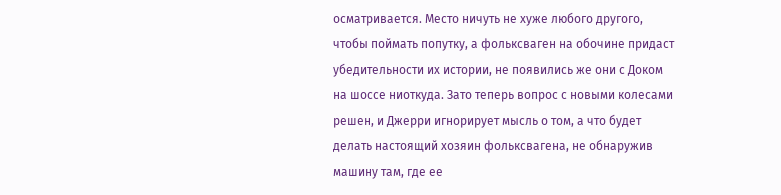осматривается. Место ничуть не хуже любого другого, чтобы поймать попутку, а фольксваген на обочине придаст убедительности их истории, не появились же они с Доком на шоссе ниоткуда. Зато теперь вопрос с новыми колесами решен, и Джерри игнорирует мысль о том, а что будет делать настоящий хозяин фольксвагена, не обнаружив машину там, где ее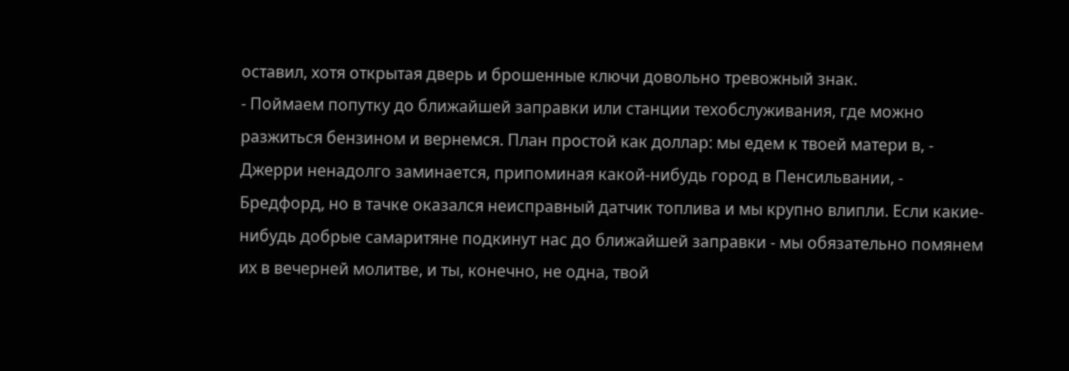оставил, хотя открытая дверь и брошенные ключи довольно тревожный знак.
- Поймаем попутку до ближайшей заправки или станции техобслуживания, где можно разжиться бензином и вернемся. План простой как доллар: мы едем к твоей матери в, - Джерри ненадолго заминается, припоминая какой-нибудь город в Пенсильвании, - Бредфорд, но в тачке оказался неисправный датчик топлива и мы крупно влипли. Если какие-нибудь добрые самаритяне подкинут нас до ближайшей заправки - мы обязательно помянем их в вечерней молитве, и ты, конечно, не одна, твой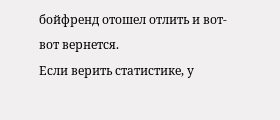бойфренд отошел отлить и вот-вот вернется.
Если верить статистике, у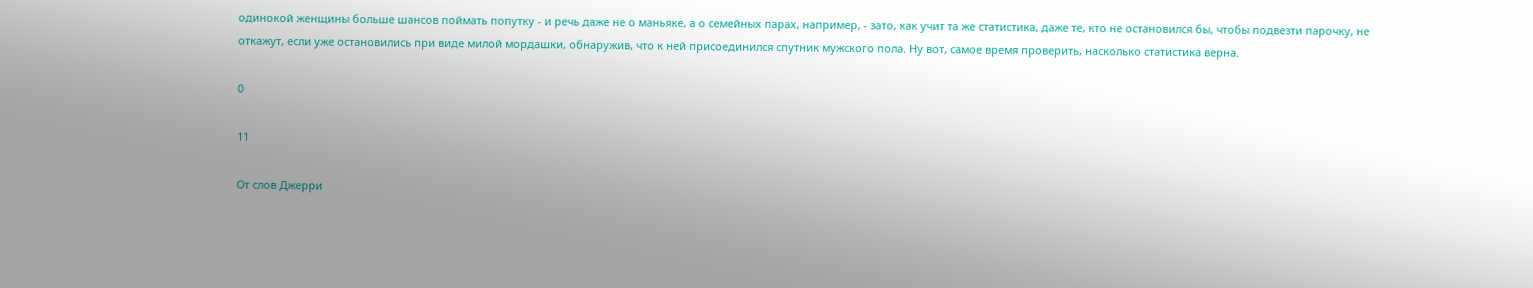одинокой женщины больше шансов поймать попутку - и речь даже не о маньяке, а о семейных парах, например, - зато, как учит та же статистика, даже те, кто не остановился бы, чтобы подвезти парочку, не откажут, если уже остановились при виде милой мордашки, обнаружив, что к ней присоединился спутник мужского пола. Ну вот, самое время проверить, насколько статистика верна.

0

11

От слов Джерри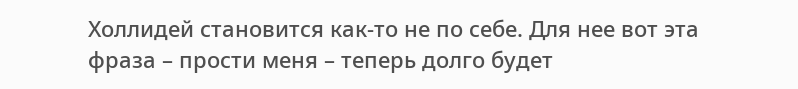Холлидей становится как-то не по себе. Для нее вот эта фраза – прости меня – теперь долго будет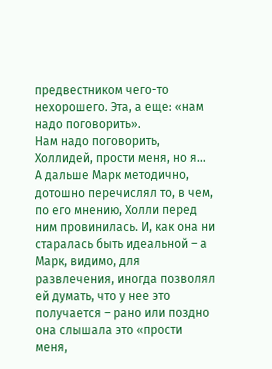предвестником чего-то нехорошего. Эта, а еще: «нам надо поговорить».
Нам надо поговорить, Холлидей, прости меня, но я… А дальше Марк методично, дотошно перечислял то, в чем, по его мнению, Холли перед ним провинилась. И, как она ни старалась быть идеальной – а Марк, видимо, для развлечения, иногда позволял ей думать, что у нее это получается – рано или поздно она слышала это «прости меня,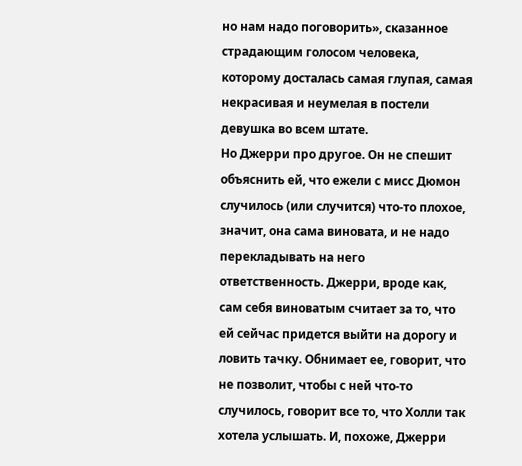но нам надо поговорить», сказанное страдающим голосом человека, которому досталась самая глупая, самая некрасивая и неумелая в постели девушка во всем штате.
Но Джерри про другое. Он не спешит объяснить ей, что ежели с мисс Дюмон случилось (или случится) что-то плохое, значит, она сама виновата, и не надо перекладывать на него ответственность. Джерри, вроде как, сам себя виноватым считает за то, что ей сейчас придется выйти на дорогу и ловить тачку. Обнимает ее, говорит, что не позволит, чтобы с ней что-то случилось, говорит все то, что Холли так хотела услышать. И, похоже, Джерри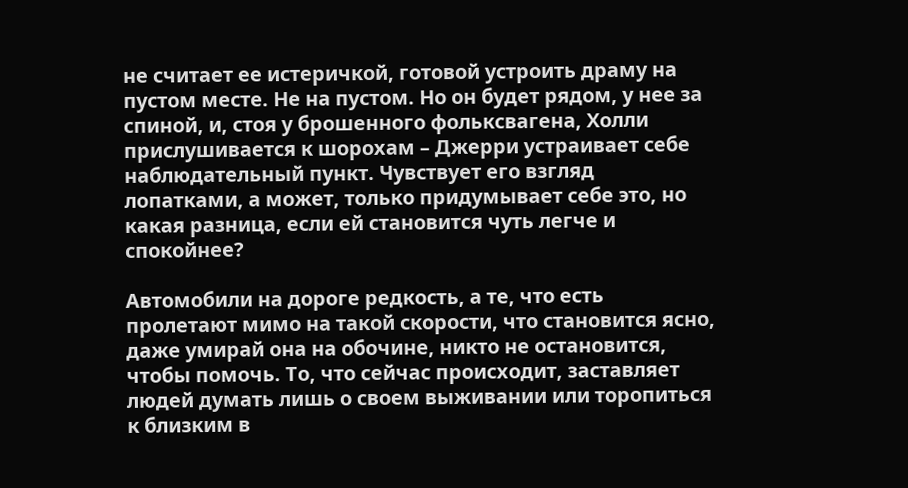не считает ее истеричкой, готовой устроить драму на пустом месте. Не на пустом. Но он будет рядом, у нее за спиной, и, стоя у брошенного фольксвагена, Холли прислушивается к шорохам – Джерри устраивает себе наблюдательный пункт. Чувствует его взгляд лопатками, а может, только придумывает себе это, но какая разница, если ей становится чуть легче и спокойнее?

Автомобили на дороге редкость, а те, что есть пролетают мимо на такой скорости, что становится ясно, даже умирай она на обочине, никто не остановится, чтобы помочь. То, что сейчас происходит, заставляет людей думать лишь о своем выживании или торопиться к близким в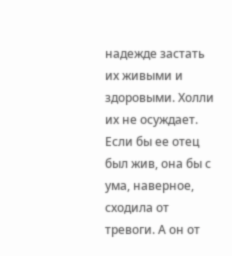надежде застать их живыми и здоровыми. Холли их не осуждает. Если бы ее отец был жив, она бы с ума, наверное, сходила от тревоги. А он от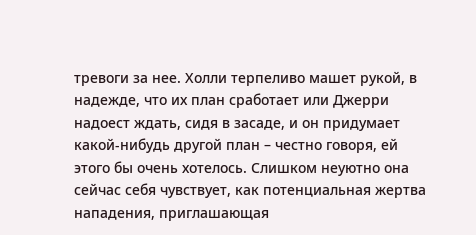тревоги за нее. Холли терпеливо машет рукой, в надежде, что их план сработает или Джерри надоест ждать, сидя в засаде, и он придумает какой-нибудь другой план – честно говоря, ей этого бы очень хотелось. Слишком неуютно она сейчас себя чувствует, как потенциальная жертва нападения, приглашающая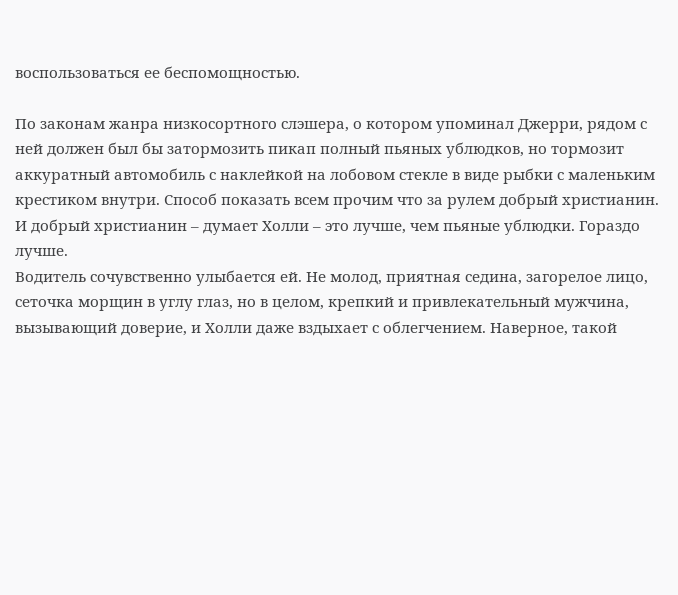воспользоваться ее беспомощностью.

По законам жанра низкосортного слэшера, о котором упоминал Джерри, рядом с ней должен был бы затормозить пикап полный пьяных ублюдков, но тормозит аккуратный автомобиль с наклейкой на лобовом стекле в виде рыбки с маленьким крестиком внутри. Способ показать всем прочим что за рулем добрый христианин. И добрый христианин – думает Холли – это лучше, чем пьяные ублюдки. Гораздо лучше.
Водитель сочувственно улыбается ей. Не молод, приятная седина, загорелое лицо, сеточка морщин в углу глаз, но в целом, крепкий и привлекательный мужчина, вызывающий доверие, и Холли даже вздыхает с облегчением. Наверное, такой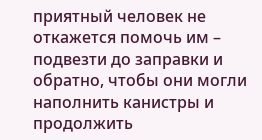приятный человек не откажется помочь им – подвезти до заправки и обратно, чтобы они могли наполнить канистры и продолжить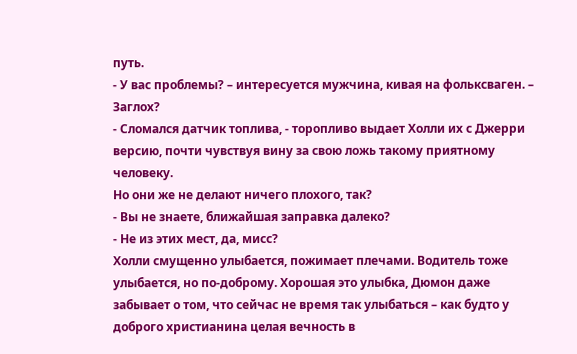путь.
- У вас проблемы? – интересуется мужчина, кивая на фольксваген. – Заглох?
- Сломался датчик топлива, - торопливо выдает Холли их с Джерри версию, почти чувствуя вину за свою ложь такому приятному человеку.
Но они же не делают ничего плохого, так?
- Вы не знаете, ближайшая заправка далеко?
- Не из этих мест, да, мисс?
Холли смущенно улыбается, пожимает плечами. Водитель тоже улыбается, но по-доброму. Хорошая это улыбка, Дюмон даже забывает о том, что сейчас не время так улыбаться – как будто у доброго христианина целая вечность в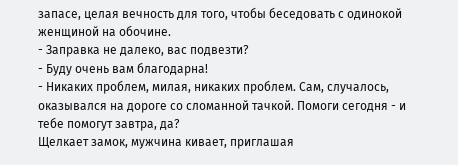запасе, целая вечность для того, чтобы беседовать с одинокой женщиной на обочине.
- Заправка не далеко, вас подвезти?
- Буду очень вам благодарна!
- Никаких проблем, милая, никаких проблем. Сам, случалось, оказывался на дороге со сломанной тачкой. Помоги сегодня - и тебе помогут завтра, да?
Щелкает замок, мужчина кивает, приглашая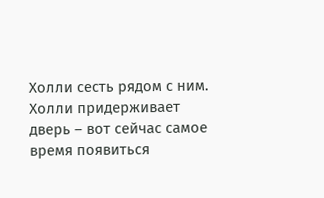Холли сесть рядом с ним. Холли придерживает дверь – вот сейчас самое время появиться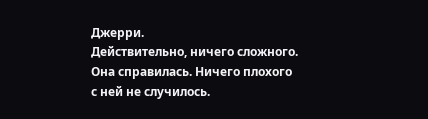Джерри.
Действительно, ничего сложного. Она справилась. Ничего плохого с ней не случилось.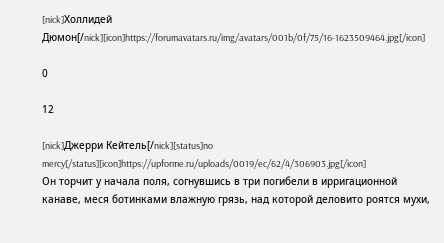[nick]Холлидей Дюмон[/nick][icon]https://forumavatars.ru/img/avatars/001b/0f/75/16-1623509464.jpg[/icon]

0

12

[nick]Джерри Кейтель[/nick][status]no mercy[/status][icon]https://upforme.ru/uploads/0019/ec/62/4/306903.jpg[/icon]
Он торчит у начала поля, согнувшись в три погибели в ирригационной канаве, меся ботинками влажную грязь, над которой деловито роятся мухи,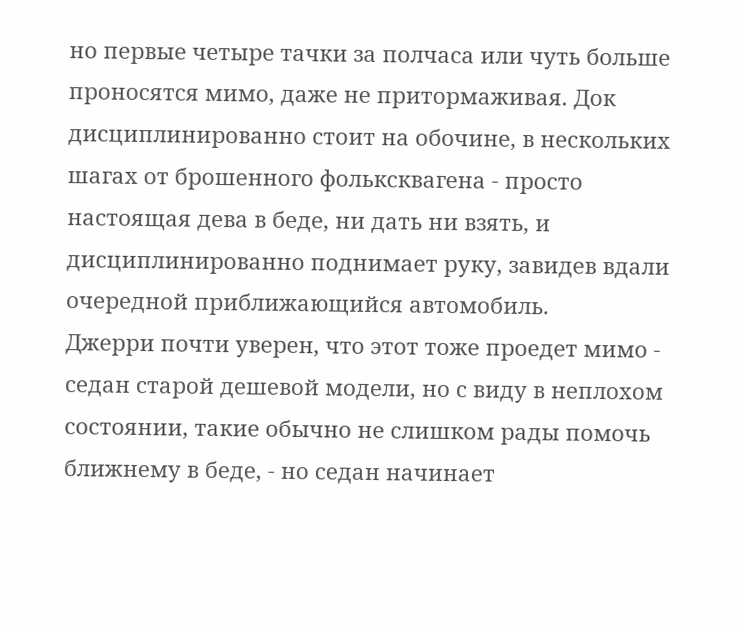но первые четыре тачки за полчаса или чуть больше проносятся мимо, даже не притормаживая. Док дисциплинированно стоит на обочине, в нескольких шагах от брошенного фольксквагена - просто настоящая дева в беде, ни дать ни взять, и дисциплинированно поднимает руку, завидев вдали очередной приближающийся автомобиль.
Джерри почти уверен, что этот тоже проедет мимо - седан старой дешевой модели, но с виду в неплохом состоянии, такие обычно не слишком рады помочь ближнему в беде, - но седан начинает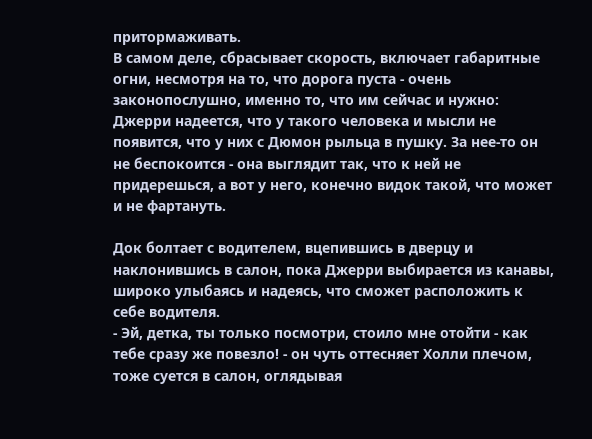притормаживать.
В самом деле, сбрасывает скорость, включает габаритные огни, несмотря на то, что дорога пуста - очень законопослушно, именно то, что им сейчас и нужно: Джерри надеется, что у такого человека и мысли не появится, что у них с Дюмон рыльца в пушку. За нее-то он не беспокоится - она выглядит так, что к ней не придерешься, а вот у него, конечно видок такой, что может и не фартануть.

Док болтает с водителем, вцепившись в дверцу и наклонившись в салон, пока Джерри выбирается из канавы, широко улыбаясь и надеясь, что сможет расположить к себе водителя.
- Эй, детка, ты только посмотри, стоило мне отойти - как тебе сразу же повезло! - он чуть оттесняет Холли плечом, тоже суется в салон, оглядывая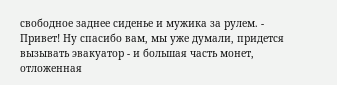свободное заднее сиденье и мужика за рулем. - Привет! Ну спасибо вам, мы уже думали, придется вызывать эвакуатор - и большая часть монет, отложенная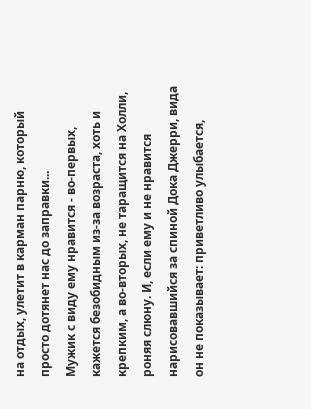на отдых, улетит в карман парню, который просто дотянет нас до заправки...
Мужик с виду ему нравится - во-первых, кажется безобидным из-за возраста, хоть и крепким, а во-вторых, не таращится на Холли, роняя слюну. И, если ему и не нравится нарисовавшийся за спиной Дока Джерри, вида он не показывает: приветливо улыбается,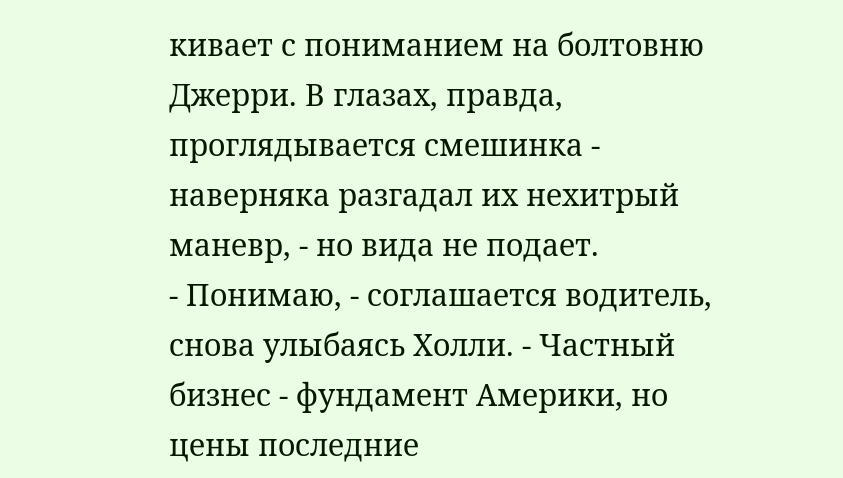кивает с пониманием на болтовню Джерри. В глазах, правда, проглядывается смешинка - наверняка разгадал их нехитрый маневр, - но вида не подает.
- Понимаю, - соглашается водитель, снова улыбаясь Холли. - Частный бизнес - фундамент Америки, но цены последние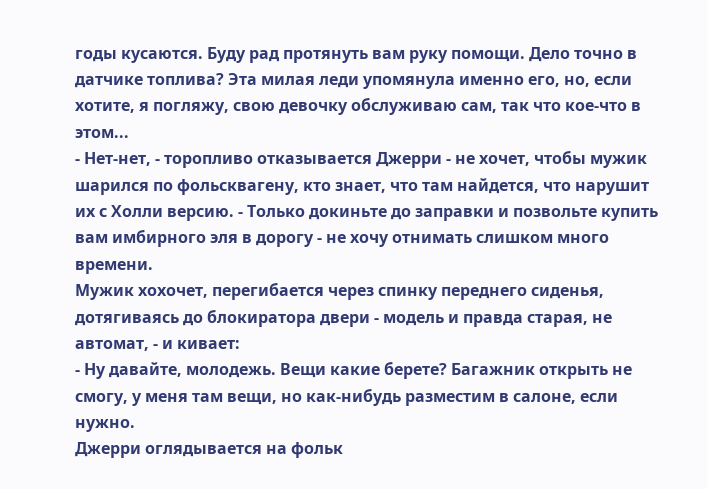годы кусаются. Буду рад протянуть вам руку помощи. Дело точно в датчике топлива? Эта милая леди упомянула именно его, но, если хотите, я погляжу, свою девочку обслуживаю сам, так что кое-что в этом...
- Нет-нет, - торопливо отказывается Джерри - не хочет, чтобы мужик шарился по фольсквагену, кто знает, что там найдется, что нарушит их с Холли версию. - Только докиньте до заправки и позвольте купить вам имбирного эля в дорогу - не хочу отнимать слишком много времени.
Мужик хохочет, перегибается через спинку переднего сиденья, дотягиваясь до блокиратора двери - модель и правда старая, не автомат, - и кивает:
- Ну давайте, молодежь. Вещи какие берете? Багажник открыть не смогу, у меня там вещи, но как-нибудь разместим в салоне, если нужно.
Джерри оглядывается на фольк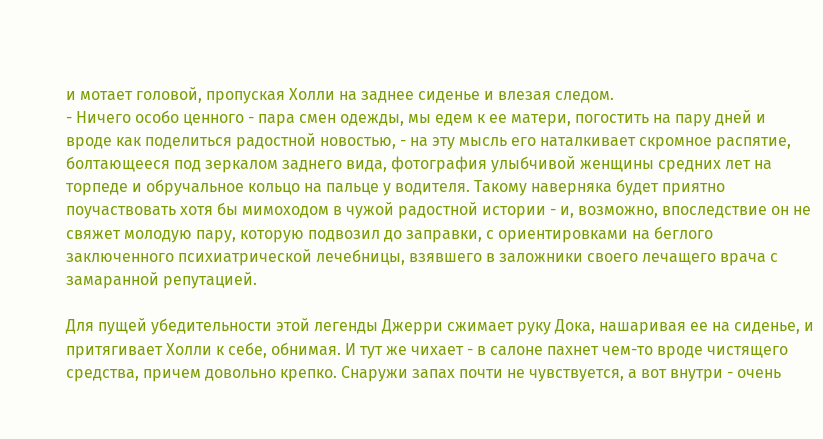и мотает головой, пропуская Холли на заднее сиденье и влезая следом.
- Ничего особо ценного - пара смен одежды, мы едем к ее матери, погостить на пару дней и вроде как поделиться радостной новостью, - на эту мысль его наталкивает скромное распятие, болтающееся под зеркалом заднего вида, фотография улыбчивой женщины средних лет на торпеде и обручальное кольцо на пальце у водителя. Такому наверняка будет приятно поучаствовать хотя бы мимоходом в чужой радостной истории - и, возможно, впоследствие он не свяжет молодую пару, которую подвозил до заправки, с ориентировками на беглого заключенного психиатрической лечебницы, взявшего в заложники своего лечащего врача с замаранной репутацией.

Для пущей убедительности этой легенды Джерри сжимает руку Дока, нашаривая ее на сиденье, и притягивает Холли к себе, обнимая. И тут же чихает - в салоне пахнет чем-то вроде чистящего средства, причем довольно крепко. Снаружи запах почти не чувствуется, а вот внутри - очень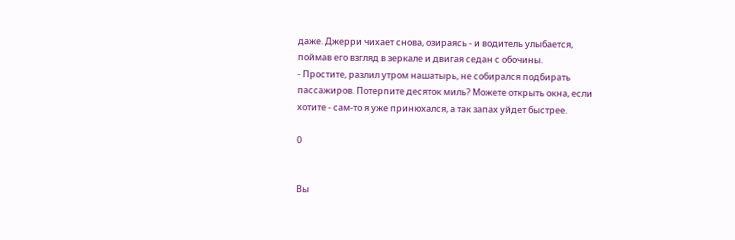даже. Джерри чихает снова, озираясь - и водитель улыбается, поймав его взгляд в зеркале и двигая седан с обочины.
- Простите, разлил утром нашатырь, не собирался подбирать пассажиров. Потерпите десяток миль? Можете открыть окна, если хотите - сам-то я уже принюхался, а так запах уйдет быстрее.

0


Вы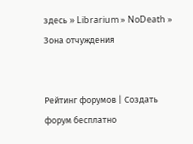здесь » Librarium » NoDeath » Зона отчуждения


Рейтинг форумов | Создать форум бесплатно